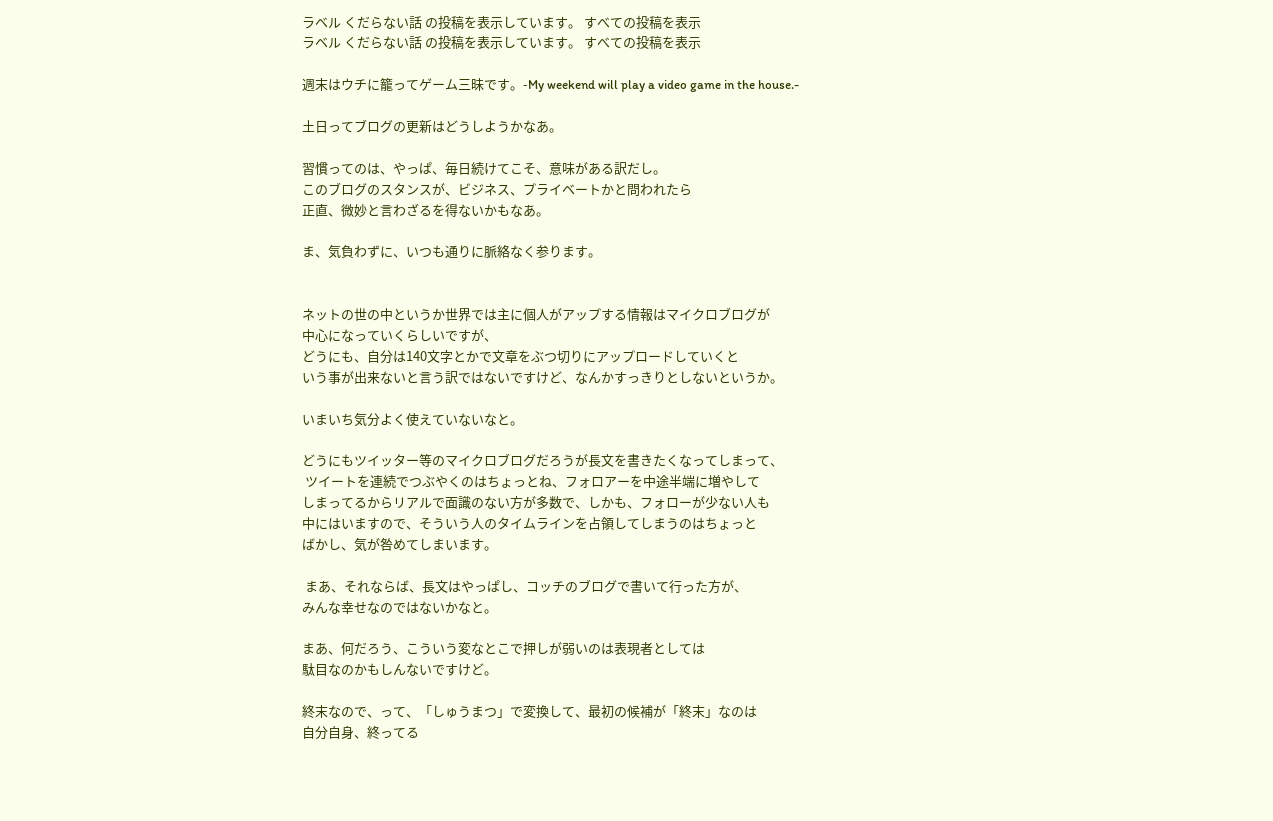ラベル くだらない話 の投稿を表示しています。 すべての投稿を表示
ラベル くだらない話 の投稿を表示しています。 すべての投稿を表示

週末はウチに籠ってゲーム三昧です。-My weekend will play a video game in the house.-

土日ってブログの更新はどうしようかなあ。

習慣ってのは、やっぱ、毎日続けてこそ、意味がある訳だし。
このブログのスタンスが、ビジネス、プライベートかと問われたら
正直、微妙と言わざるを得ないかもなあ。

ま、気負わずに、いつも通りに脈絡なく参ります。


ネットの世の中というか世界では主に個人がアップする情報はマイクロブログが
中心になっていくらしいですが、
どうにも、自分は140文字とかで文章をぶつ切りにアップロードしていくと
いう事が出来ないと言う訳ではないですけど、なんかすっきりとしないというか。

いまいち気分よく使えていないなと。

どうにもツイッター等のマイクロブログだろうが長文を書きたくなってしまって、
 ツイートを連続でつぶやくのはちょっとね、フォロアーを中途半端に増やして
しまってるからリアルで面識のない方が多数で、しかも、フォローが少ない人も
中にはいますので、そういう人のタイムラインを占領してしまうのはちょっと
ばかし、気が咎めてしまいます。

 まあ、それならば、長文はやっぱし、コッチのブログで書いて行った方が、
みんな幸せなのではないかなと。

まあ、何だろう、こういう変なとこで押しが弱いのは表現者としては
駄目なのかもしんないですけど。

終末なので、って、「しゅうまつ」で変換して、最初の候補が「終末」なのは
自分自身、終ってる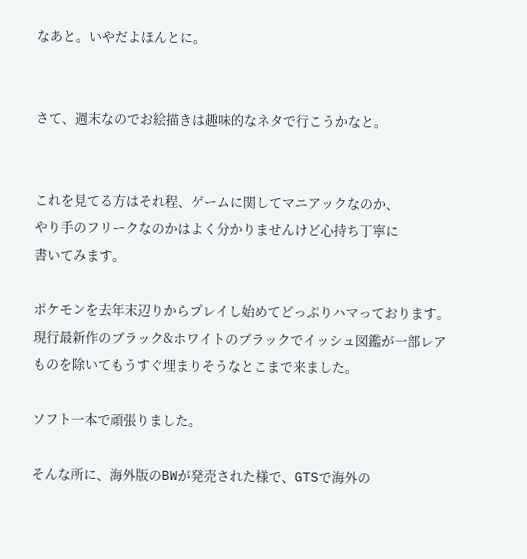なあと。いやだよほんとに。


さて、週末なのでお絵描きは趣味的なネタで行こうかなと。


これを見てる方はそれ程、ゲームに関してマニアックなのか、
やり手のフリークなのかはよく分かりませんけど心持ち丁寧に
書いてみます。

ポケモンを去年末辺りからプレイし始めてどっぷりハマっております。
現行最新作のブラック&ホワイトのブラックでイッシュ図鑑が一部レア
ものを除いてもうすぐ埋まりそうなとこまで来ました。

ソフト一本で頑張りました。

そんな所に、海外版のBWが発売された様で、GTSで海外の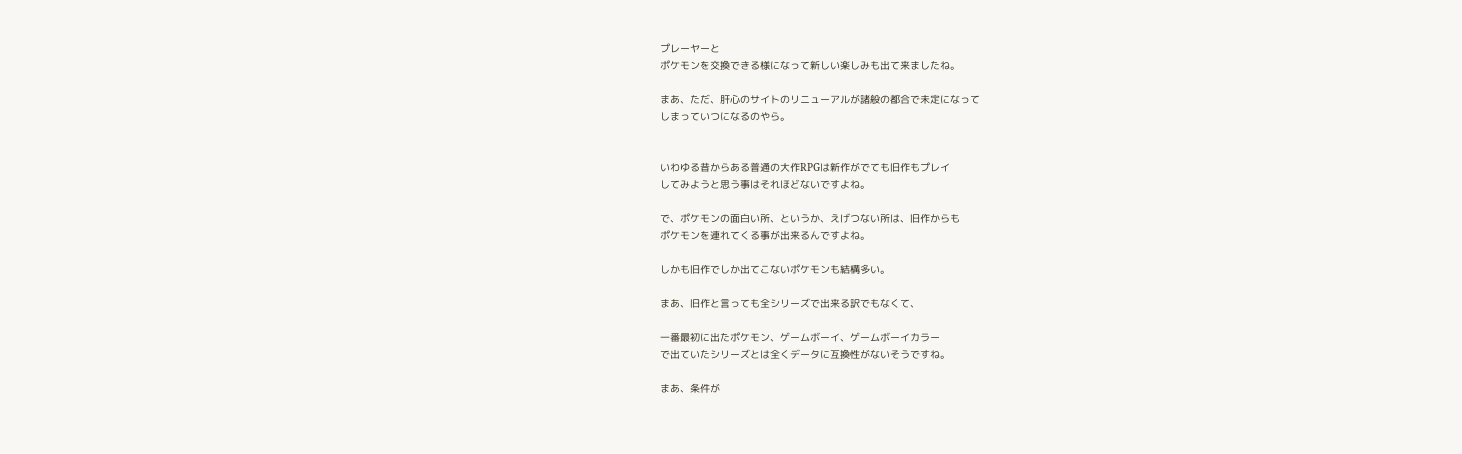プレーヤーと
ポケモンを交換できる様になって新しい楽しみも出て来ましたね。

まあ、ただ、肝心のサイトのリニューアルが諸般の都合で未定になって
しまっていつになるのやら。


いわゆる昔からある普通の大作RPGは新作がでても旧作もプレイ
してみようと思う事はそれほどないですよね。

で、ポケモンの面白い所、というか、えげつない所は、旧作からも
ポケモンを連れてくる事が出来るんですよね。

しかも旧作でしか出てこないポケモンも結構多い。

まあ、旧作と言っても全シリーズで出来る訳でもなくて、

一番最初に出たポケモン、ゲームボーイ、ゲームボーイカラー
で出ていたシリーズとは全くデータに互換性がないそうですね。

まあ、条件が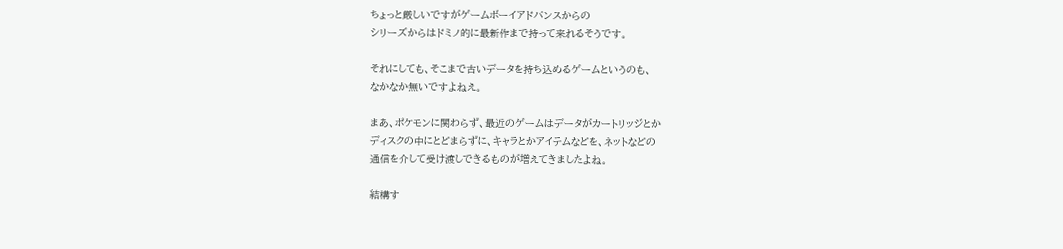ちょっと厳しいですがゲームボーイアドバンスからの
シリーズからはドミノ的に最新作まで持って来れるそうです。

それにしても、そこまで古いデータを持ち込めるゲームというのも、
なかなか無いですよねえ。

まあ、ポケモンに関わらず、最近のゲームはデータがカートリッジとか
ディスクの中にとどまらずに、キャラとかアイテムなどを、ネットなどの
通信を介して受け渡しできるものが増えてきましたよね。

結構す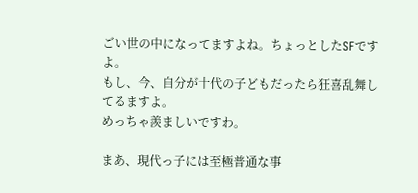ごい世の中になってますよね。ちょっとしたSFですよ。
もし、今、自分が十代の子どもだったら狂喜乱舞してるますよ。
めっちゃ羨ましいですわ。

まあ、現代っ子には至極普通な事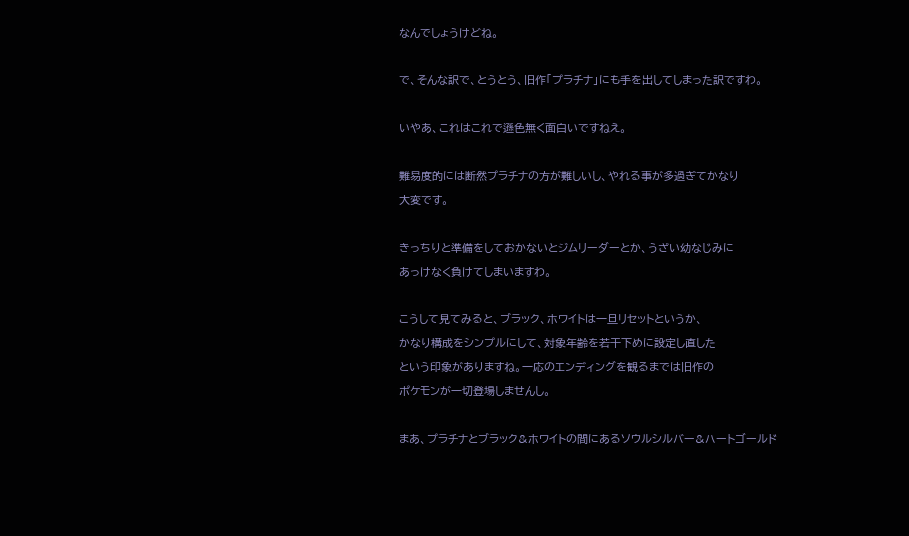なんでしょうけどね。

で、そんな訳で、とうとう、旧作「プラチナ」にも手を出してしまった訳ですわ。

いやあ、これはこれで遜色無く面白いですねえ。

難易度的には断然プラチナの方が難しいし、やれる事が多過ぎてかなり
大変です。

きっちりと準備をしておかないとジムリーダーとか、うざい幼なじみに
あっけなく負けてしまいますわ。

こうして見てみると、ブラック、ホワイトは一旦リセットというか、
かなり構成をシンプルにして、対象年齢を若干下めに設定し直した
という印象がありますね。一応のエンディングを観るまでは旧作の
ポケモンが一切登場しませんし。

まあ、プラチナとブラック&ホワイトの間にあるソウルシルバー&ハートゴールド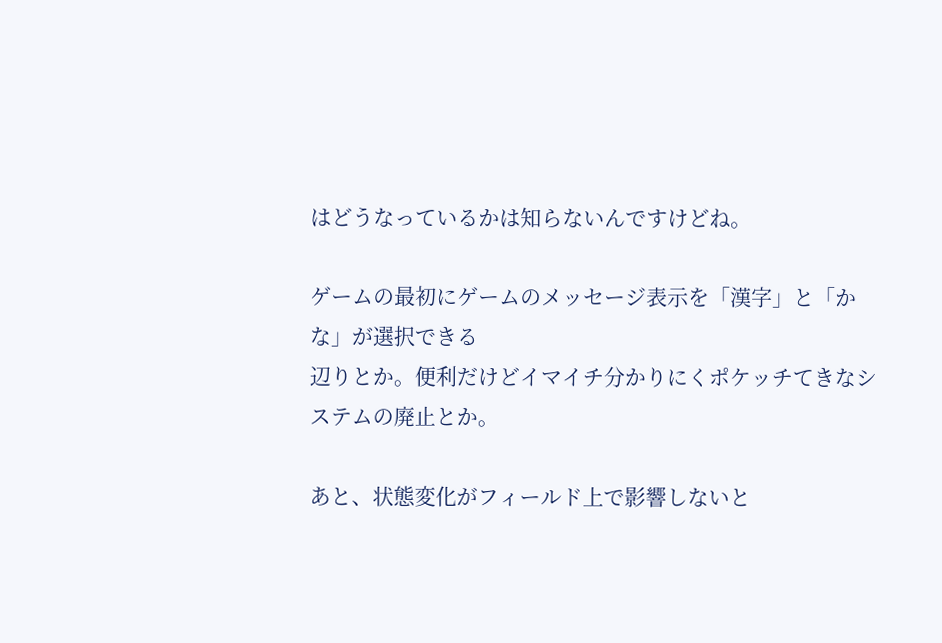はどうなっているかは知らないんですけどね。

ゲームの最初にゲームのメッセージ表示を「漢字」と「かな」が選択できる
辺りとか。便利だけどイマイチ分かりにくポケッチてきなシステムの廃止とか。

あと、状態変化がフィールド上で影響しないと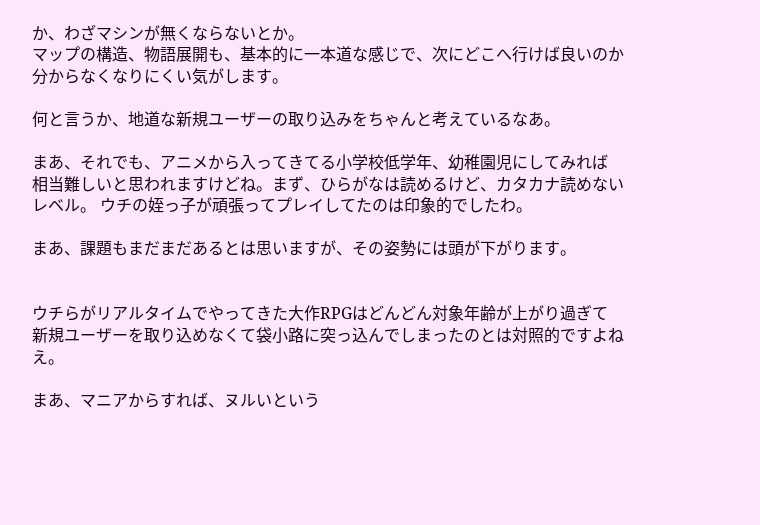か、わざマシンが無くならないとか。
マップの構造、物語展開も、基本的に一本道な感じで、次にどこへ行けば良いのか
分からなくなりにくい気がします。

何と言うか、地道な新規ユーザーの取り込みをちゃんと考えているなあ。

まあ、それでも、アニメから入ってきてる小学校低学年、幼稚園児にしてみれば
相当難しいと思われますけどね。まず、ひらがなは読めるけど、カタカナ読めない
レベル。 ウチの姪っ子が頑張ってプレイしてたのは印象的でしたわ。

まあ、課題もまだまだあるとは思いますが、その姿勢には頭が下がります。


ウチらがリアルタイムでやってきた大作RPGはどんどん対象年齢が上がり過ぎて
新規ユーザーを取り込めなくて袋小路に突っ込んでしまったのとは対照的ですよねえ。

まあ、マニアからすれば、ヌルいという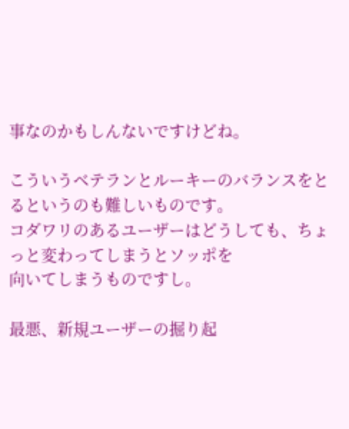事なのかもしんないですけどね。

こういうベテランとルーキーのバランスをとるというのも難しいものです。
コダワリのあるユーザーはどうしても、ちょっと変わってしまうとソッポを
向いてしまうものですし。

最悪、新規ユーザーの掘り起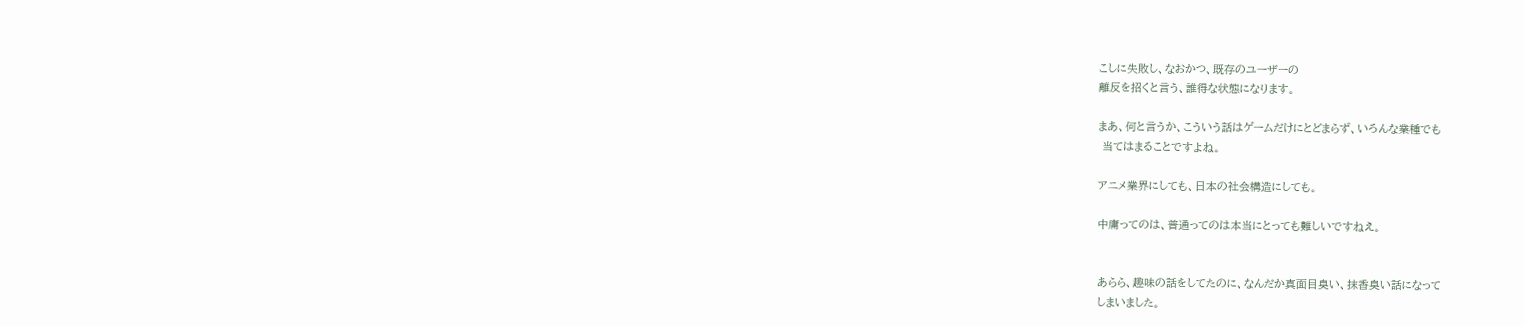こしに失敗し、なおかつ、既存のユーザーの
離反を招くと言う、誰得な状態になります。

まあ、何と言うか、こういう話はゲームだけにとどまらず、いろんな業種でも
 当てはまることですよね。

アニメ業界にしても、日本の社会構造にしても。

中庸ってのは、普通ってのは本当にとっても難しいですねえ。


あらら、趣味の話をしてたのに、なんだか真面目臭い、抹香臭い話になって
しまいました。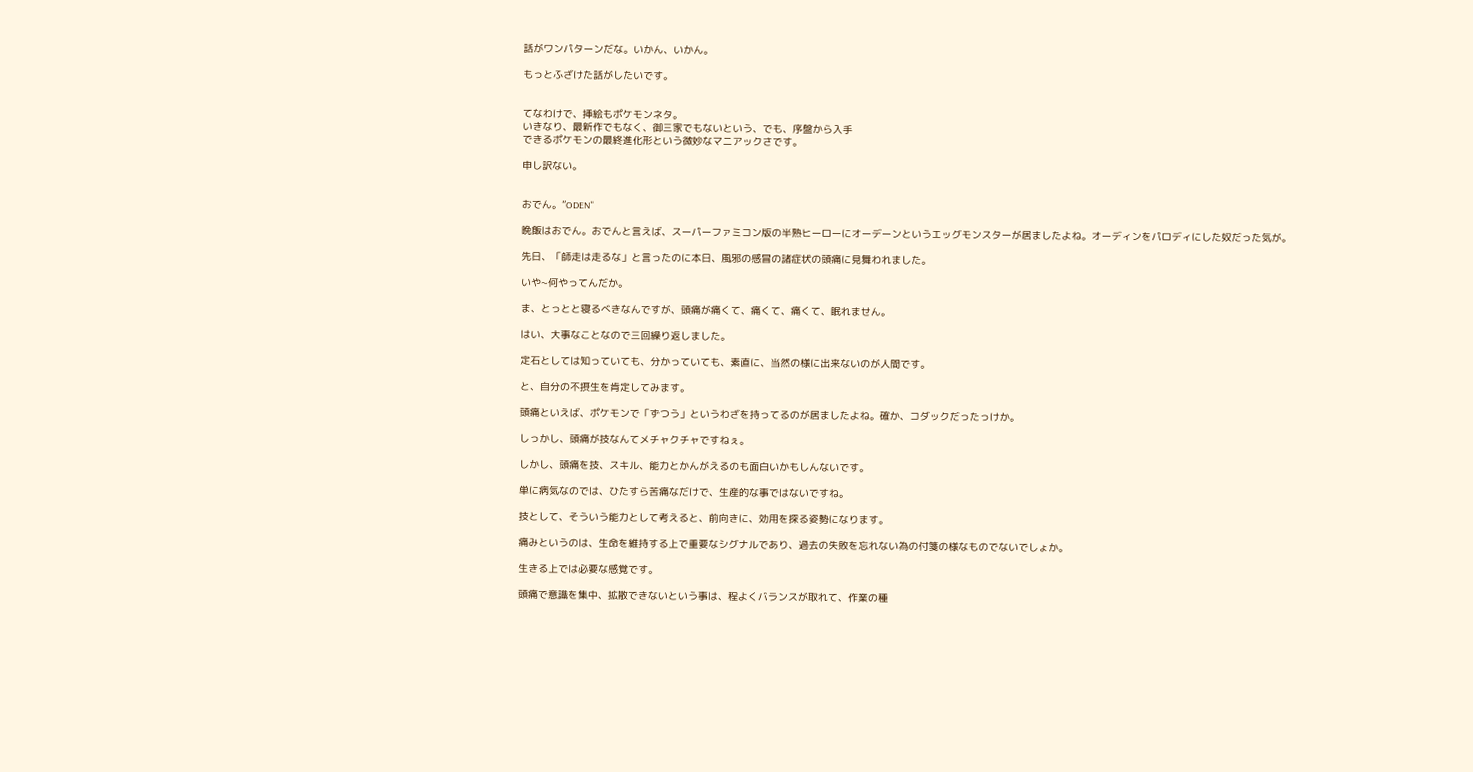話がワンパターンだな。いかん、いかん。

もっとふざけた話がしたいです。


てなわけで、挿絵もポケモンネタ。
いきなり、最新作でもなく、御三家でもないという、でも、序盤から入手
できるポケモンの最終進化形という微妙なマニアックさです。

申し訳ない。


おでん。”ODEN"

晩飯はおでん。おでんと言えば、スーパーファミコン版の半熟ヒーローにオーデーンというエッグモンスターが居ましたよね。オーディンをパロディにした奴だった気が。

先日、「師走は走るな」と言ったのに本日、風邪の感冒の諸症状の頭痛に見舞われました。

いや~何やってんだか。

ま、とっとと寝るべきなんですが、頭痛が痛くて、痛くて、痛くて、眠れません。

はい、大事なことなので三回繰り返しました。

定石としては知っていても、分かっていても、素直に、当然の様に出来ないのが人間です。

と、自分の不摂生を肯定してみます。

頭痛といえば、ポケモンで「ずつう」というわざを持ってるのが居ましたよね。確か、コダックだったっけか。

しっかし、頭痛が技なんてメチャクチャですねぇ。

しかし、頭痛を技、スキル、能力とかんがえるのも面白いかもしんないです。

単に病気なのでは、ひたすら苦痛なだけで、生産的な事ではないですね。

技として、そういう能力として考えると、前向きに、効用を探る姿勢になります。

痛みというのは、生命を維持する上で重要なシグナルであり、過去の失敗を忘れない為の付箋の様なものでないでしょか。

生きる上では必要な感覚です。

頭痛で意識を集中、拡散できないという事は、程よくバランスが取れて、作業の種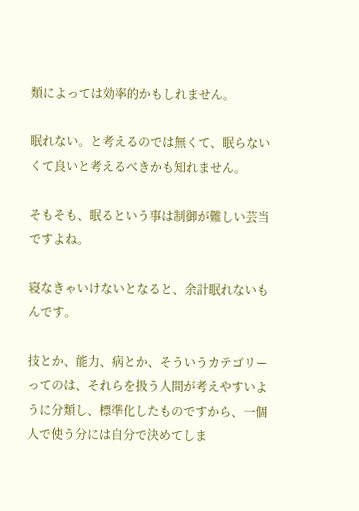類によっては効率的かもしれません。

眠れない。と考えるのでは無くて、眠らないくて良いと考えるべきかも知れません。

そもそも、眠るという事は制御が難しい芸当ですよね。

寝なきゃいけないとなると、余計眠れないもんです。

技とか、能力、病とか、そういうカテゴリーってのは、それらを扱う人間が考えやすいように分類し、標準化したものですから、一個人で使う分には自分で決めてしま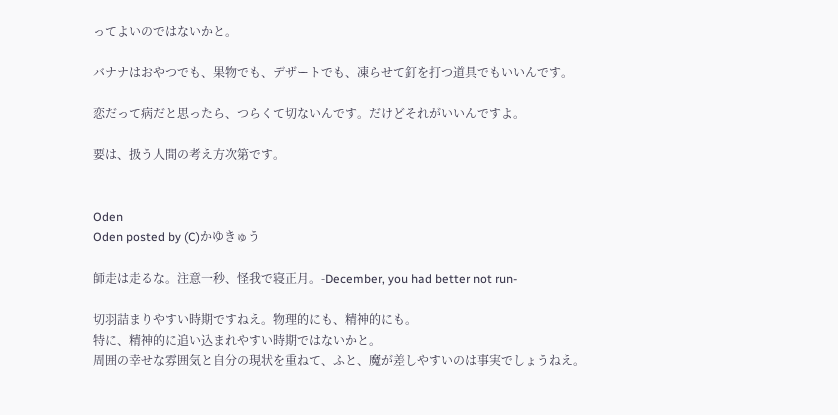ってよいのではないかと。

バナナはおやつでも、果物でも、デザートでも、凍らせて釘を打つ道具でもいいんです。

恋だって病だと思ったら、つらくて切ないんです。だけどそれがいいんですよ。

要は、扱う人間の考え方次第です。


Oden
Oden posted by (C)かゆきゅう

師走は走るな。注意一秒、怪我で寝正月。-December, you had better not run-

切羽詰まりやすい時期ですねえ。物理的にも、精神的にも。
特に、精神的に追い込まれやすい時期ではないかと。
周囲の幸せな雰囲気と自分の現状を重ねて、ふと、魔が差しやすいのは事実でしょうねえ。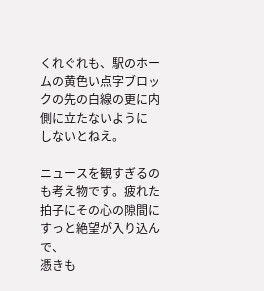くれぐれも、駅のホームの黄色い点字ブロックの先の白線の更に内側に立たないように
しないとねえ。

ニュースを観すぎるのも考え物です。疲れた拍子にその心の隙間にすっと絶望が入り込んで、
憑きも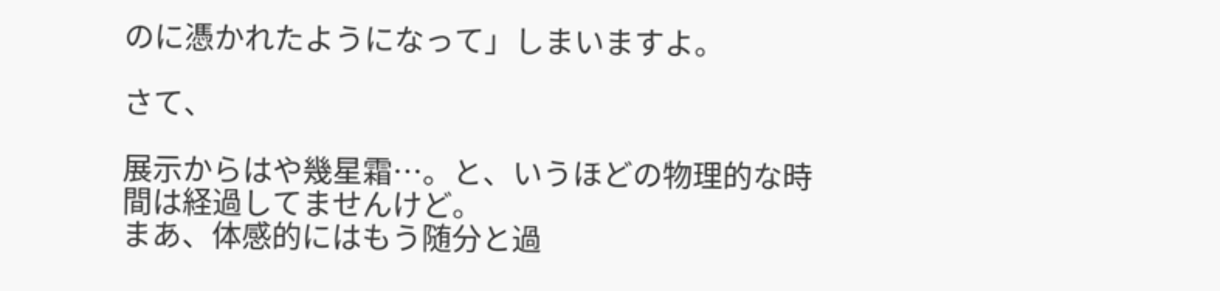のに憑かれたようになって」しまいますよ。

さて、

展示からはや幾星霜…。と、いうほどの物理的な時間は経過してませんけど。
まあ、体感的にはもう随分と過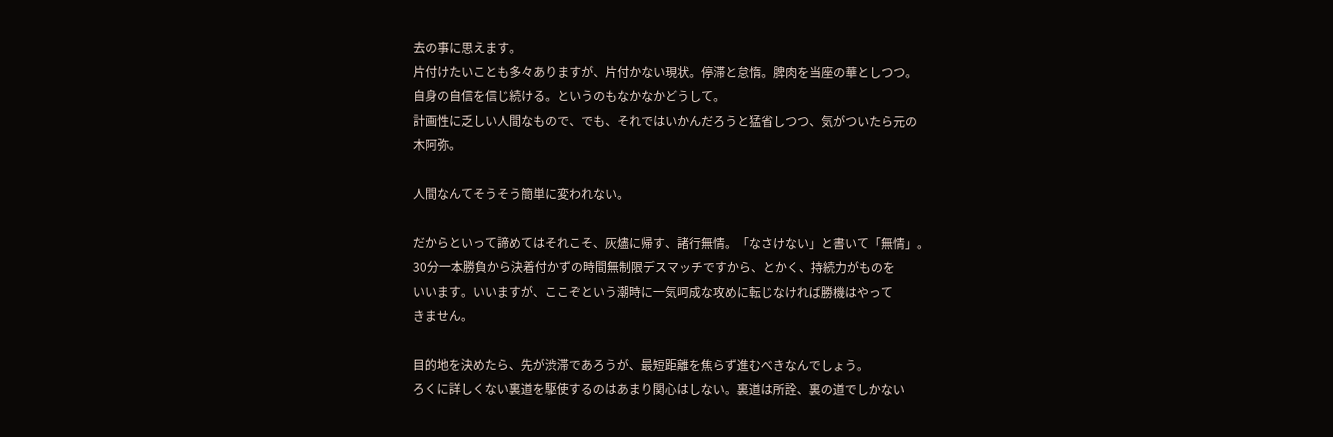去の事に思えます。
片付けたいことも多々ありますが、片付かない現状。停滞と怠惰。脾肉を当座の華としつつ。
自身の自信を信じ続ける。というのもなかなかどうして。
計画性に乏しい人間なもので、でも、それではいかんだろうと猛省しつつ、気がついたら元の
木阿弥。

人間なんてそうそう簡単に変われない。

だからといって諦めてはそれこそ、灰燼に帰す、諸行無情。「なさけない」と書いて「無情」。
30分一本勝負から決着付かずの時間無制限デスマッチですから、とかく、持続力がものを
いいます。いいますが、ここぞという潮時に一気呵成な攻めに転じなければ勝機はやって
きません。

目的地を決めたら、先が渋滞であろうが、最短距離を焦らず進むべきなんでしょう。
ろくに詳しくない裏道を駆使するのはあまり関心はしない。裏道は所詮、裏の道でしかない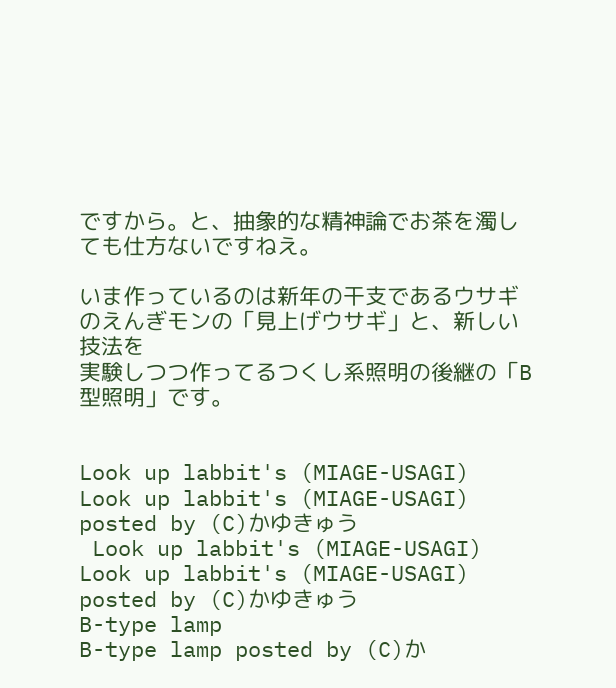ですから。と、抽象的な精神論でお茶を濁しても仕方ないですねえ。

いま作っているのは新年の干支であるウサギのえんぎモンの「見上げウサギ」と、新しい技法を
実験しつつ作ってるつくし系照明の後継の「B型照明」です。


Look up labbit's (MIAGE-USAGI)
Look up labbit's (MIAGE-USAGI) posted by (C)かゆきゅう
 Look up labbit's (MIAGE-USAGI)
Look up labbit's (MIAGE-USAGI) posted by (C)かゆきゅう
B-type lamp
B-type lamp posted by (C)か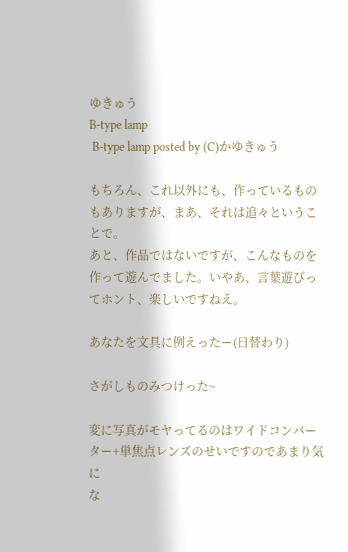ゆきゅう
B-type lamp
 B-type lamp posted by (C)かゆきゅう

もちろん、これ以外にも、作っているものもありますが、まあ、それは追々ということで。
あと、作品ではないですが、こんなものを作って遊んでました。いやあ、言葉遊びってホント、楽しいですねえ。

あなたを文具に例えったー(日替わり)

さがしものみつけった~

変に写真がモヤってるのはワイドコンバーター+単焦点レンズのせいですのであまり気に
な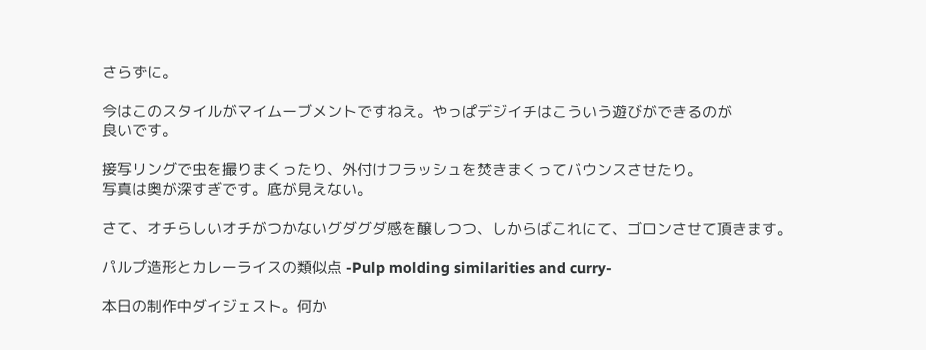さらずに。

今はこのスタイルがマイムーブメントですねえ。やっぱデジイチはこういう遊びができるのが
良いです。

接写リングで虫を撮りまくったり、外付けフラッシュを焚きまくってバウンスさせたり。
写真は奥が深すぎです。底が見えない。

さて、オチらしいオチがつかないグダグダ感を醸しつつ、しからばこれにて、ゴロンさせて頂きます。

パルプ造形とカレーライスの類似点 -Pulp molding similarities and curry-

本日の制作中ダイジェスト。何か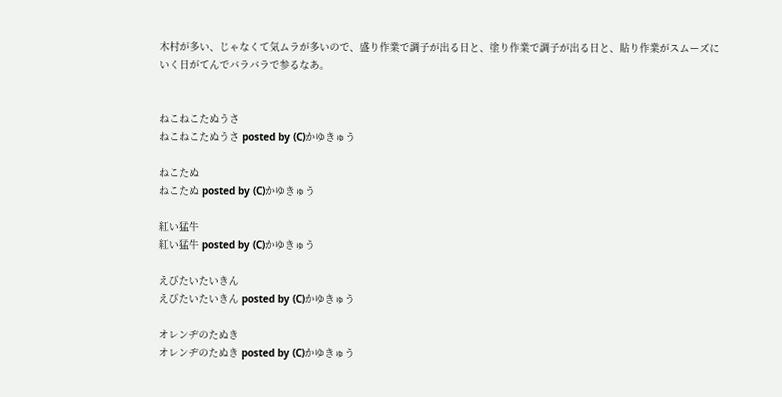木村が多い、じゃなくて気ムラが多いので、盛り作業で調子が出る日と、塗り作業で調子が出る日と、貼り作業がスムーズにいく日がてんでバラバラで参るなあ。


ねこねこたぬうさ
ねこねこたぬうさ posted by (C)かゆきゅう

ねこたぬ
ねこたぬ posted by (C)かゆきゅう

紅い猛牛
紅い猛牛 posted by (C)かゆきゅう

えびたいたいきん
えびたいたいきん posted by (C)かゆきゅう

オレンヂのたぬき
オレンヂのたぬき posted by (C)かゆきゅう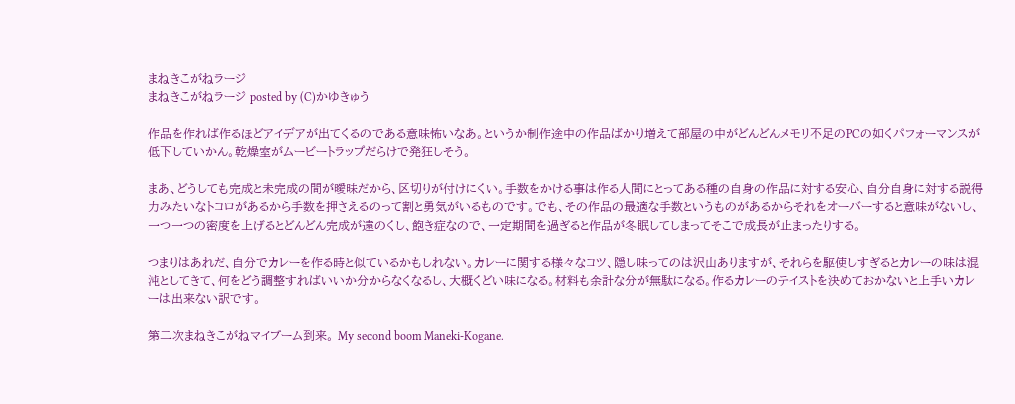まねきこがねラージ
まねきこがねラージ posted by (C)かゆきゅう

作品を作れば作るほどアイデアが出てくるのである意味怖いなあ。というか制作途中の作品ばかり増えて部屋の中がどんどんメモリ不足のPCの如くパフォーマンスが低下していかん。乾燥室がムービートラップだらけで発狂しそう。

まあ、どうしても完成と未完成の間が曖昧だから、区切りが付けにくい。手数をかける事は作る人間にとってある種の自身の作品に対する安心、自分自身に対する説得力みたいなトコロがあるから手数を押さえるのって割と勇気がいるものです。でも、その作品の最適な手数というものがあるからそれをオーバーすると意味がないし、一つ一つの密度を上げるとどんどん完成が遠のくし、飽き症なので、一定期間を過ぎると作品が冬眠してしまってそこで成長が止まったりする。

つまりはあれだ、自分でカレーを作る時と似ているかもしれない。カレーに関する様々なコツ、隠し味ってのは沢山ありますが、それらを駆使しすぎるとカレーの味は混沌としてきて、何をどう調整すればいいか分からなくなるし、大概くどい味になる。材料も余計な分が無駄になる。作るカレーのテイストを決めておかないと上手いカレーは出来ない訳です。

第二次まねきこがねマイブーム到来。 My second boom Maneki-Kogane.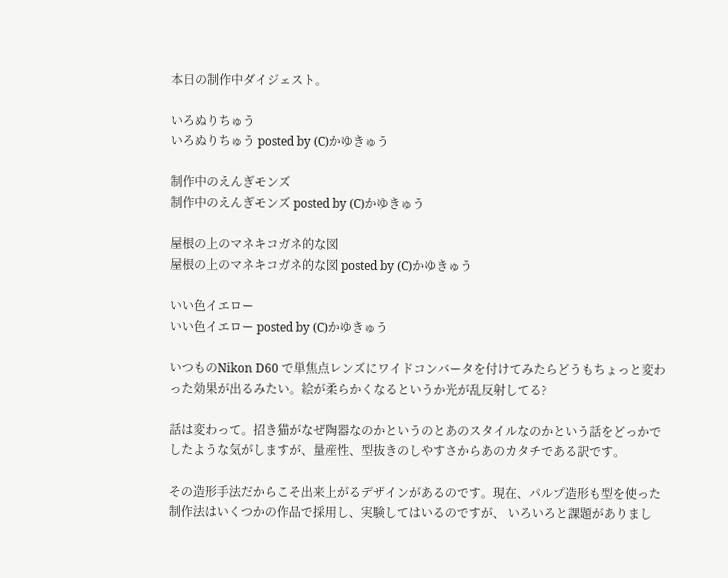本日の制作中ダイジェスト。

いろぬりちゅう
いろぬりちゅう posted by (C)かゆきゅう

制作中のえんぎモンズ
制作中のえんぎモンズ posted by (C)かゆきゅう

屋根の上のマネキコガネ的な図
屋根の上のマネキコガネ的な図 posted by (C)かゆきゅう

いい色イエロー
いい色イエロー posted by (C)かゆきゅう

いつものNikon D60 で単焦点レンズにワイドコンバータを付けてみたらどうもちょっと変わった効果が出るみたい。絵が柔らかくなるというか光が乱反射してる?

話は変わって。招き猫がなぜ陶器なのかというのとあのスタイルなのかという話をどっかでしたような気がしますが、量産性、型抜きのしやすさからあのカタチである訳です。

その造形手法だからこそ出来上がるデザインがあるのです。現在、パルプ造形も型を使った制作法はいくつかの作品で採用し、実験してはいるのですが、 いろいろと課題がありまし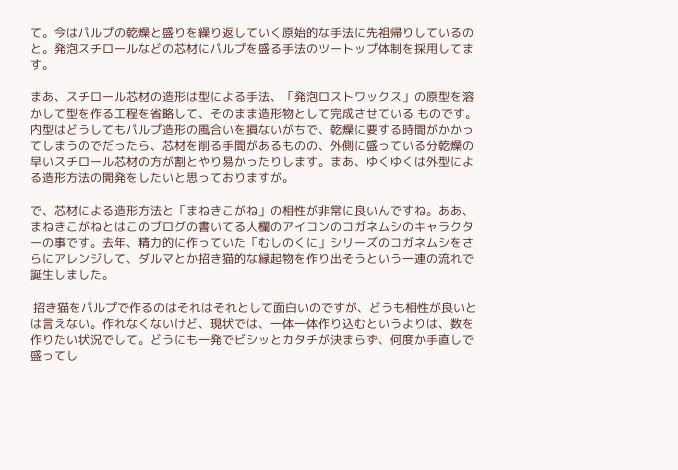て。今はパルプの乾燥と盛りを繰り返していく原始的な手法に先祖帰りしているのと。発泡スチロールなどの芯材にパルプを盛る手法のツートップ体制を採用してます。

まあ、スチロール芯材の造形は型による手法、「発泡ロストワックス」の原型を溶かして型を作る工程を省略して、そのまま造形物として完成させている ものです。内型はどうしてもパルプ造形の風合いを損ないがちで、乾燥に要する時間がかかってしまうのでだったら、芯材を削る手間があるものの、外側に盛っている分乾燥の早いスチロール芯材の方が割とやり易かったりします。まあ、ゆくゆくは外型による造形方法の開発をしたいと思っておりますが。

で、芯材による造形方法と「まねきこがね」の相性が非常に良いんですね。ああ、まねきこがねとはこのブログの書いてる人欄のアイコンのコガネムシのキャラクターの事です。去年、精力的に作っていた「むしのくに」シリーズのコガネムシをさらにアレンジして、ダルマとか招き猫的な縁起物を作り出そうという一連の流れで誕生しました。

 招き猫をパルプで作るのはそれはそれとして面白いのですが、どうも相性が良いとは言えない。作れなくないけど、現状では、一体一体作り込むというよりは、数を作りたい状況でして。どうにも一発でビシッとカタチが決まらず、何度か手直しで盛ってし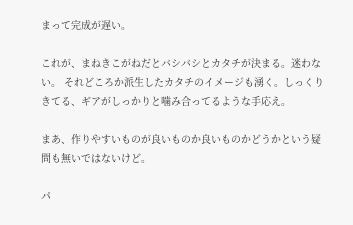まって完成が遅い。

これが、まねきこがねだとバシバシとカタチが決まる。迷わない。 それどころか派生したカタチのイメージも湧く。しっくりきてる、ギアがしっかりと噛み合ってるような手応え。

まあ、作りやすいものが良いものか良いものかどうかという疑問も無いではないけど。

パ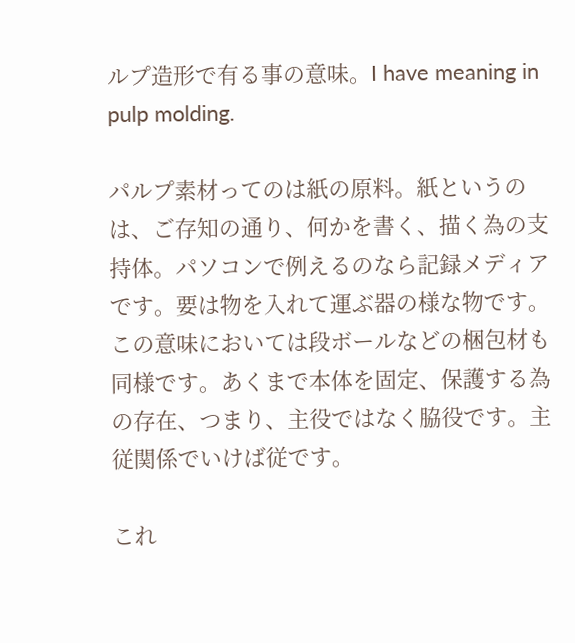ルプ造形で有る事の意味。I have meaning in pulp molding.

パルプ素材ってのは紙の原料。紙というのは、ご存知の通り、何かを書く、描く為の支持体。パソコンで例えるのなら記録メディアです。要は物を入れて運ぶ器の様な物です。この意味においては段ボールなどの梱包材も同様です。あくまで本体を固定、保護する為の存在、つまり、主役ではなく脇役です。主従関係でいけば従です。

これ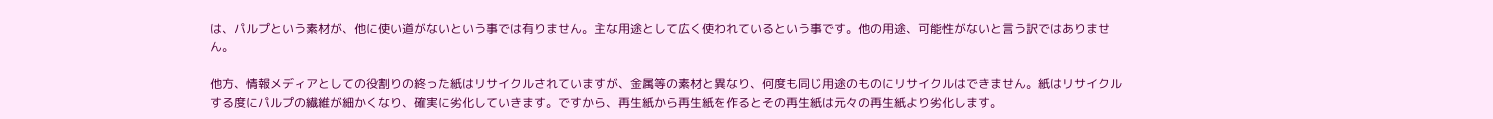は、パルプという素材が、他に使い道がないという事では有りません。主な用途として広く使われているという事です。他の用途、可能性がないと言う訳ではありません。

他方、情報メディアとしての役割りの終った紙はリサイクルされていますが、金属等の素材と異なり、何度も同じ用途のものにリサイクルはできません。紙はリサイクルする度にパルプの繊維が細かくなり、確実に劣化していきます。ですから、再生紙から再生紙を作るとその再生紙は元々の再生紙より劣化します。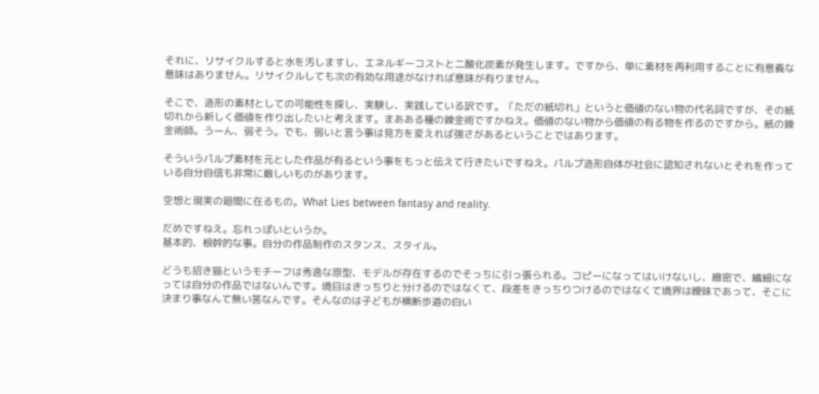それに、リサイクルすると水を汚しますし、エネルギーコストと二酸化炭素が発生します。ですから、単に素材を再利用することに有意義な意味はありません。リサイクルしても次の有効な用途がなければ意味が有りません。

そこで、造形の素材としての可能性を探し、実験し、実践している訳です。「ただの紙切れ」というと価値のない物の代名詞ですが、その紙切れから新しく価値を作り出したいと考えます。まあある種の錬金術ですかねえ。価値のない物から価値の有る物を作るのですから。紙の錬金術師。うーん、弱そう。でも、弱いと言う事は見方を変えれば強さがあるということではあります。

そういうパルプ素材を元とした作品が有るという事をもっと伝えて行きたいですねえ。パルプ造形自体が社会に認知されないとそれを作っている自分自信も非常に厳しいものがあります。

空想と現実の廻間に在るもの。What Lies between fantasy and reality.

だめですねえ。忘れっぽいというか。
基本的、根幹的な事。自分の作品制作のスタンス、スタイル。

どうも招き猫というモチーフは秀逸な原型、モデルが存在するのでそっちに引っ張られる。コピーになってはいけないし、緻密で、繊細になっては自分の作品ではないんです。境目はきっちりと分けるのではなくて、段差をきっちりつけるのではなくて境界は曖昧であって、そこに決まり事なんて無い筈なんです。そんなのは子どもが横断歩道の白い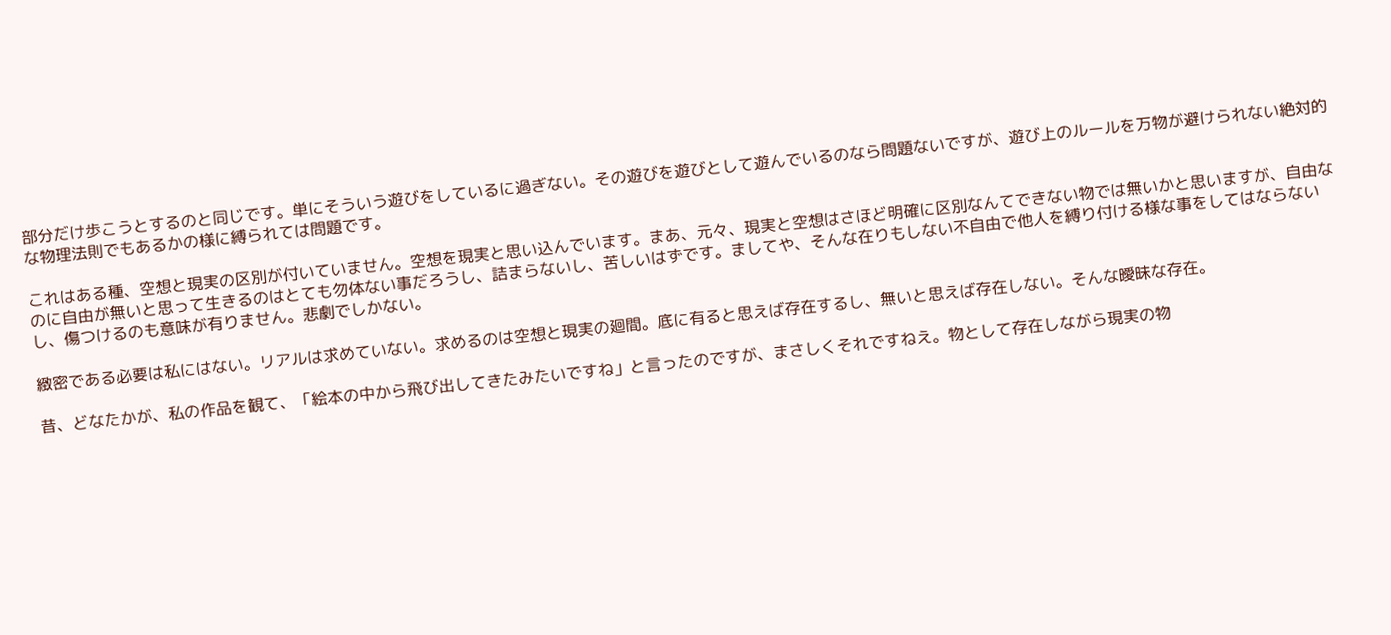部分だけ歩こうとするのと同じです。単にそういう遊びをしているに過ぎない。その遊びを遊びとして遊んでいるのなら問題ないですが、遊び上のルールを万物が避けられない絶対的な物理法則でもあるかの様に縛られては問題です。

これはある種、空想と現実の区別が付いていません。空想を現実と思い込んでいます。まあ、元々、現実と空想はさほど明確に区別なんてできない物では無いかと思いますが、自由なのに自由が無いと思って生きるのはとても勿体ない事だろうし、詰まらないし、苦しいはずです。ましてや、そんな在りもしない不自由で他人を縛り付ける様な事をしてはならないし、傷つけるのも意味が有りません。悲劇でしかない。

緻密である必要は私にはない。リアルは求めていない。求めるのは空想と現実の廻間。底に有ると思えば存在するし、無いと思えば存在しない。そんな曖昧な存在。

昔、どなたかが、私の作品を観て、「絵本の中から飛び出してきたみたいですね」と言ったのですが、まさしくそれですねえ。物として存在しながら現実の物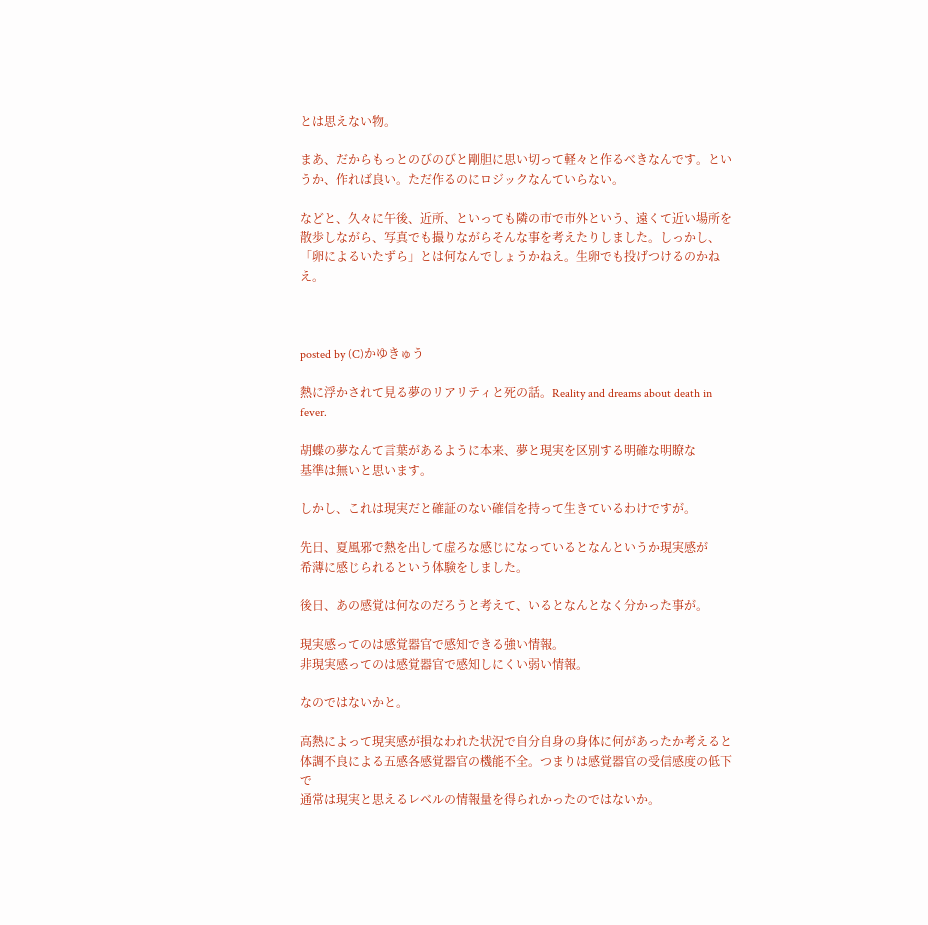とは思えない物。

まあ、だからもっとのびのびと剛胆に思い切って軽々と作るべきなんです。というか、作れば良い。ただ作るのにロジックなんていらない。

などと、久々に午後、近所、といっても隣の市で市外という、遠くて近い場所を散歩しながら、写真でも撮りながらそんな事を考えたりしました。しっかし、「卵によるいたずら」とは何なんでしょうかねえ。生卵でも投げつけるのかねえ。



posted by (C)かゆきゅう

熱に浮かされて見る夢のリアリティと死の話。Reality and dreams about death in fever.

胡蝶の夢なんて言葉があるように本来、夢と現実を区別する明確な明瞭な
基準は無いと思います。

しかし、これは現実だと確証のない確信を持って生きているわけですが。

先日、夏風邪で熱を出して虚ろな感じになっているとなんというか現実感が
希薄に感じられるという体験をしました。

後日、あの感覚は何なのだろうと考えて、いるとなんとなく分かった事が。

現実感ってのは感覚器官で感知できる強い情報。
非現実感ってのは感覚器官で感知しにくい弱い情報。

なのではないかと。

高熱によって現実感が損なわれた状況で自分自身の身体に何があったか考えると
体調不良による五感各感覚器官の機能不全。つまりは感覚器官の受信感度の低下で
通常は現実と思えるレベルの情報量を得られかったのではないか。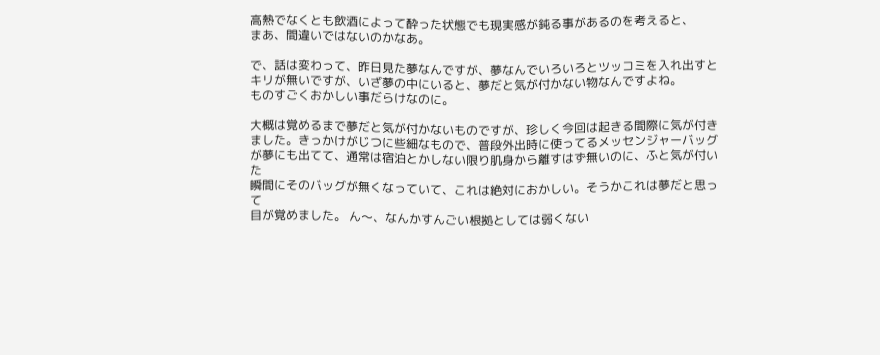高熱でなくとも飲酒によって酔った状態でも現実感が鈍る事があるのを考えると、
まあ、間違いではないのかなあ。

で、話は変わって、昨日見た夢なんですが、夢なんでいろいろとツッコミを入れ出すと
キリが無いですが、いざ夢の中にいると、夢だと気が付かない物なんですよね。
ものすごくおかしい事だらけなのに。

大概は覚めるまで夢だと気が付かないものですが、珍しく今回は起きる間際に気が付き
ました。きっかけがじつに些細なもので、普段外出時に使ってるメッセンジャーバッグ
が夢にも出てて、通常は宿泊とかしない限り肌身から離すはず無いのに、ふと気が付いた
瞬間にそのバッグが無くなっていて、これは絶対におかしい。そうかこれは夢だと思って
目が覚めました。 ん〜、なんかすんごい根拠としては弱くない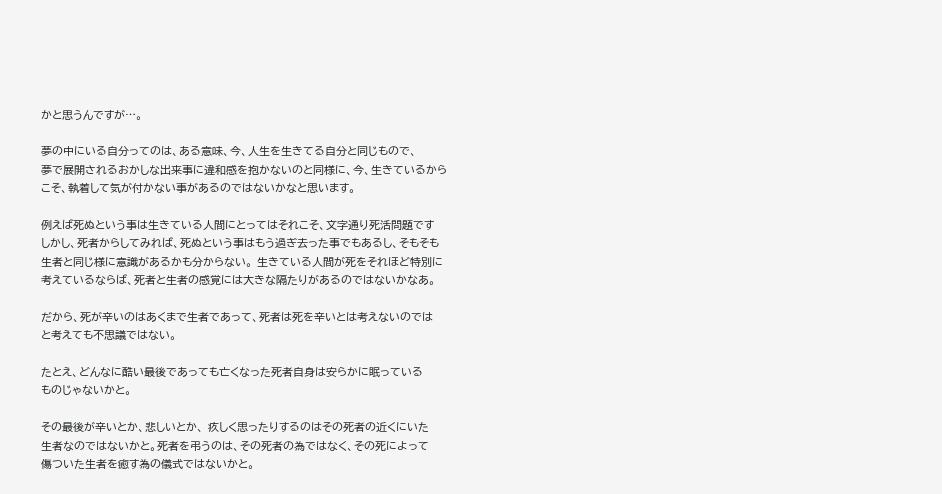かと思うんですが…。

夢の中にいる自分ってのは、ある意味、今、人生を生きてる自分と同じもので、
夢で展開されるおかしな出来事に違和感を抱かないのと同様に、今、生きているから
こそ、執着して気が付かない事があるのではないかなと思います。

例えば死ぬという事は生きている人間にとってはそれこそ、文字通り死活問題です
しかし、死者からしてみれば、死ぬという事はもう過ぎ去った事でもあるし、そもそも
生者と同じ様に意識があるかも分からない。 生きている人間が死をそれほど特別に
考えているならば、死者と生者の感覚には大きな隔たりがあるのではないかなあ。

だから、死が辛いのはあくまで生者であって、死者は死を辛いとは考えないのでは
と考えても不思議ではない。

たとえ、どんなに酷い最後であっても亡くなった死者自身は安らかに眠っている
ものじゃないかと。

その最後が辛いとか、悲しいとか、 疚しく思ったりするのはその死者の近くにいた
生者なのではないかと。死者を弔うのは、その死者の為ではなく、その死によって
傷ついた生者を癒す為の儀式ではないかと。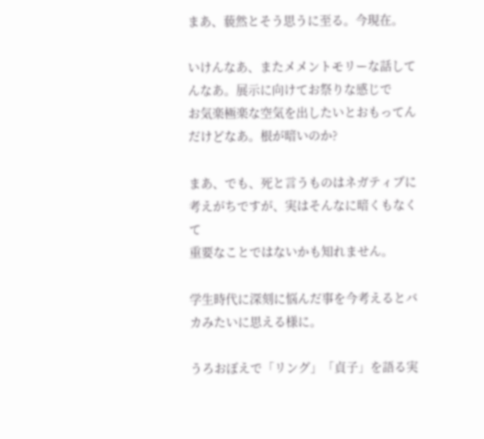まあ、藐然とそう思うに至る。今現在。

いけんなあ、またメメントモリーな話してんなあ。展示に向けてお祭りな感じで
お気楽極楽な空気を出したいとおもってんだけどなあ。根が暗いのか?

まあ、でも、死と言うものはネガティブに考えがちですが、実はそんなに暗くもなくて
重要なことではないかも知れません。

学生時代に深刻に悩んだ事を今考えるとバカみたいに思える様に。

うろおぼえで「リング」「貞子」を語る実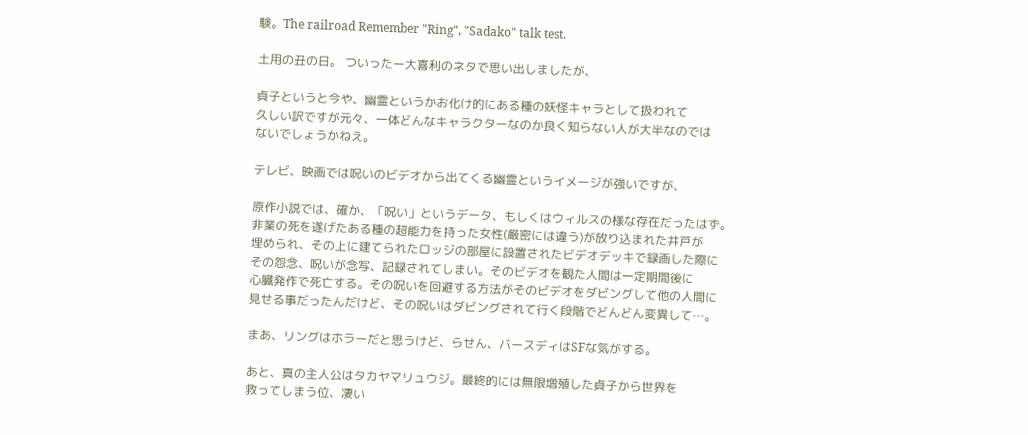験。The railroad Remember "Ring", "Sadako" talk test.

土用の丑の日。 ついったー大喜利のネタで思い出しましたが、

貞子というと今や、幽霊というかお化け的にある種の妖怪キャラとして扱われて
久しい訳ですが元々、一体どんなキャラクターなのか良く知らない人が大半なのでは
ないでしょうかねえ。

テレビ、映画では呪いのビデオから出てくる幽霊というイメージが強いですが、

原作小説では、確か、「呪い」というデータ、もしくはウィルスの様な存在だったはず。
非業の死を遂げたある種の超能力を持った女性(厳密には違う)が放り込まれた井戸が
埋められ、その上に建てられたロッジの部屋に設置されたビデオデッキで録画した際に
その怨念、呪いが念写、記録されてしまい。そのビデオを観た人間は一定期間後に
心臓発作で死亡する。その呪いを回避する方法がそのビデオをダビングして他の人間に
見せる事だったんだけど、その呪いはダビングされて行く段階でどんどん変異して…。

まあ、リングはホラーだと思うけど、らせん、バースディはSFな気がする。

あと、真の主人公はタカヤマリュウジ。最終的には無限増殖した貞子から世界を
救ってしまう位、凄い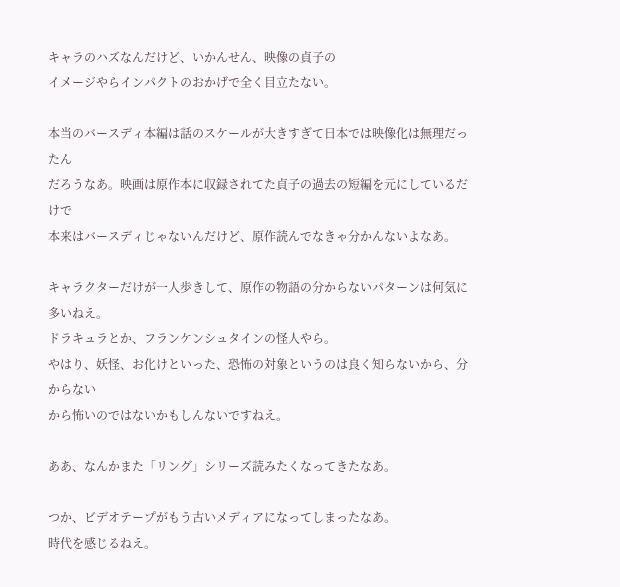キャラのハズなんだけど、いかんせん、映像の貞子の
イメージやらインパクトのおかげで全く目立たない。

本当のバースディ本編は話のスケールが大きすぎて日本では映像化は無理だったん
だろうなあ。映画は原作本に収録されてた貞子の過去の短編を元にしているだけで
本来はバースディじゃないんだけど、原作読んでなきゃ分かんないよなあ。

キャラクターだけが一人歩きして、原作の物語の分からないパターンは何気に多いねえ。
ドラキュラとか、フランケンシュタインの怪人やら。
やはり、妖怪、お化けといった、恐怖の対象というのは良く知らないから、分からない
から怖いのではないかもしんないですねえ。

ああ、なんかまた「リング」シリーズ読みたくなってきたなあ。

つか、ビデオテープがもう古いメディアになってしまったなあ。
時代を感じるねえ。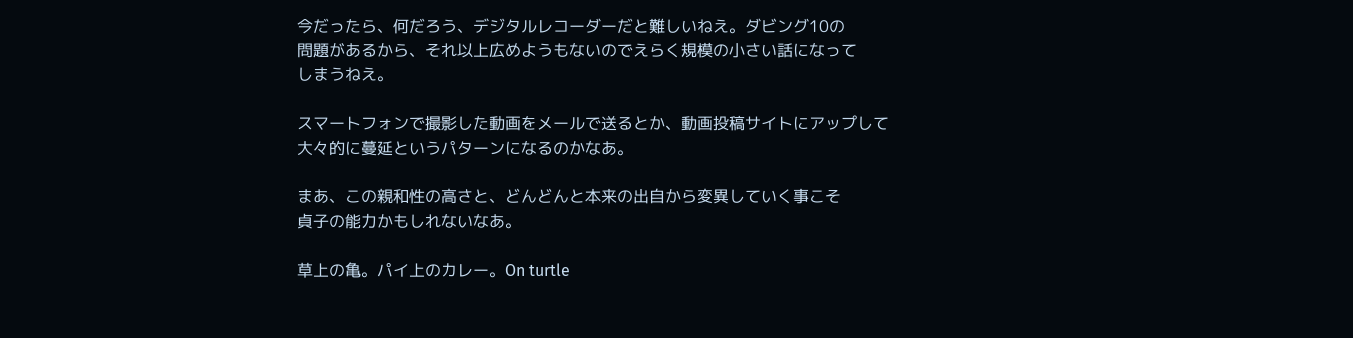今だったら、何だろう、デジタルレコーダーだと難しいねえ。ダビング10の
問題があるから、それ以上広めようもないのでえらく規模の小さい話になって
しまうねえ。

スマートフォンで撮影した動画をメールで送るとか、動画投稿サイトにアップして
大々的に蔓延というパターンになるのかなあ。

まあ、この親和性の高さと、どんどんと本来の出自から変異していく事こそ
貞子の能力かもしれないなあ。

草上の亀。パイ上のカレー。On turtle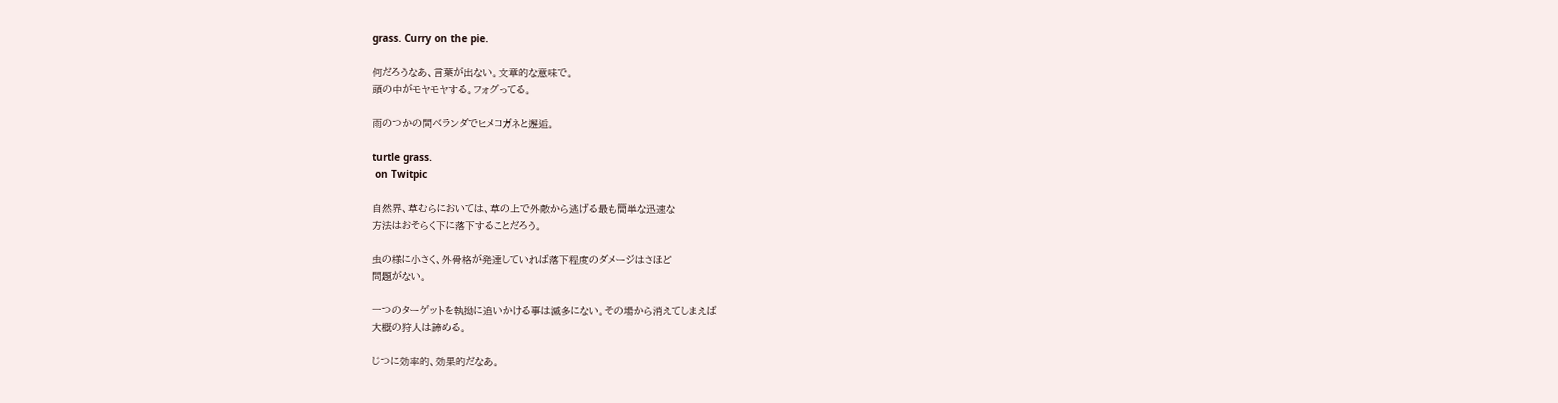grass. Curry on the pie.

何だろうなあ、言葉が出ない。文章的な意味で。
頭の中がモヤモヤする。フォグってる。

雨のつかの間ベランダでヒメコガネと邂逅。

turtle grass.
 on Twitpic

自然界、草むらにおいては、草の上で外敵から逃げる最も簡単な迅速な
方法はおそらく下に落下することだろう。

虫の様に小さく、外骨格が発達していれば落下程度のダメージはさほど
問題がない。

一つのターゲットを執拗に追いかける事は滅多にない。その場から消えてしまえば
大概の狩人は諦める。

じつに効率的、効果的だなあ。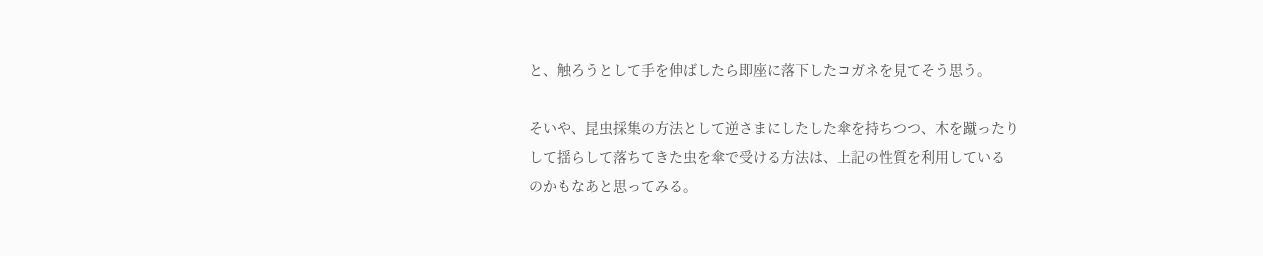と、触ろうとして手を伸ばしたら即座に落下したコガネを見てそう思う。

そいや、昆虫採集の方法として逆さまにしたした傘を持ちつつ、木を蹴ったり
して揺らして落ちてきた虫を傘で受ける方法は、上記の性質を利用している
のかもなあと思ってみる。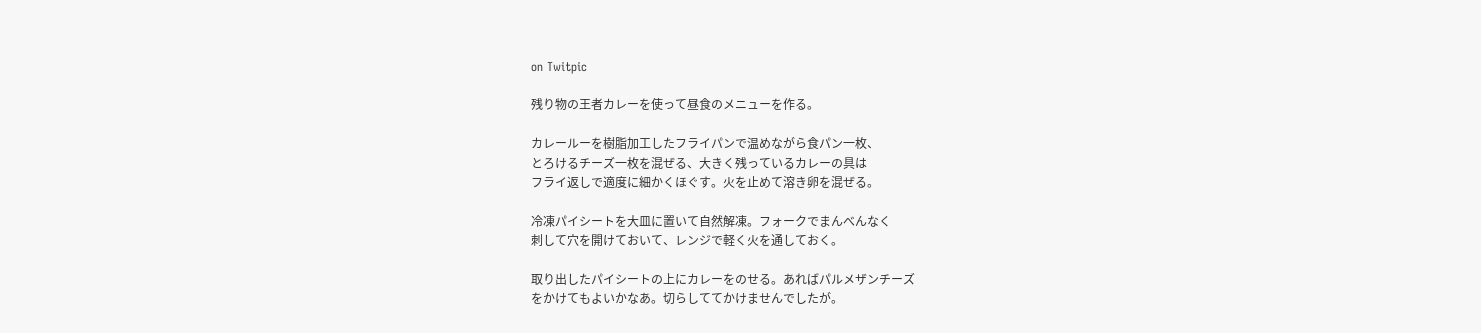on Twitpic

残り物の王者カレーを使って昼食のメニューを作る。

カレールーを樹脂加工したフライパンで温めながら食パン一枚、
とろけるチーズ一枚を混ぜる、大きく残っているカレーの具は
フライ返しで適度に細かくほぐす。火を止めて溶き卵を混ぜる。

冷凍パイシートを大皿に置いて自然解凍。フォークでまんべんなく
刺して穴を開けておいて、レンジで軽く火を通しておく。

取り出したパイシートの上にカレーをのせる。あればパルメザンチーズ
をかけてもよいかなあ。切らしててかけませんでしたが。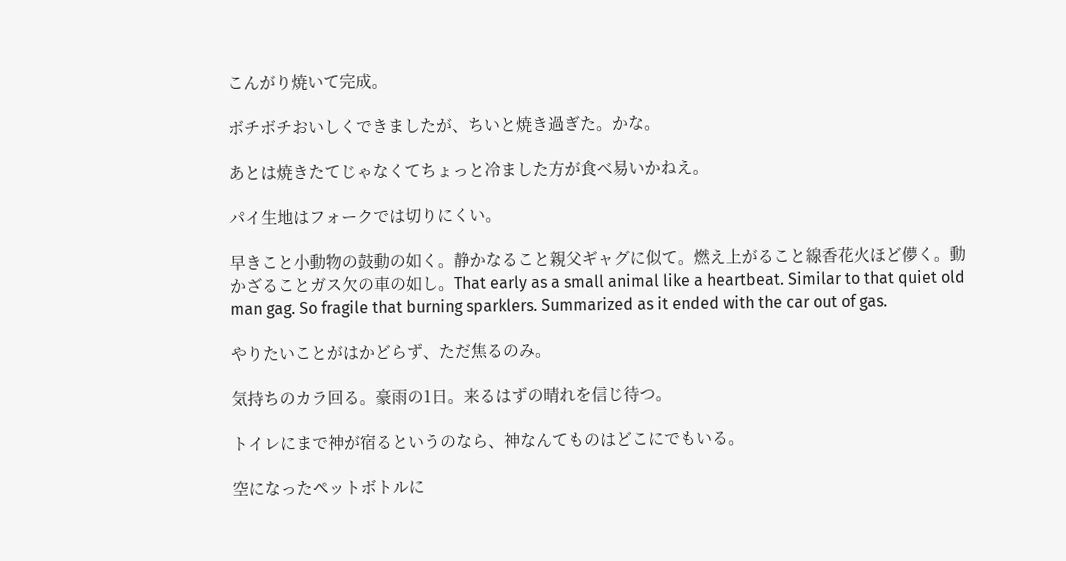こんがり焼いて完成。

ボチボチおいしくできましたが、ちいと焼き過ぎた。かな。

あとは焼きたてじゃなくてちょっと冷ました方が食べ易いかねえ。

パイ生地はフォークでは切りにくい。

早きこと小動物の鼓動の如く。静かなること親父ギャグに似て。燃え上がること線香花火ほど儚く。動かざることガス欠の車の如し。That early as a small animal like a heartbeat. Similar to that quiet old man gag. So fragile that burning sparklers. Summarized as it ended with the car out of gas.

やりたいことがはかどらず、ただ焦るのみ。

気持ちのカラ回る。豪雨の1日。来るはずの晴れを信じ待つ。

トイレにまで神が宿るというのなら、神なんてものはどこにでもいる。

空になったペットボトルに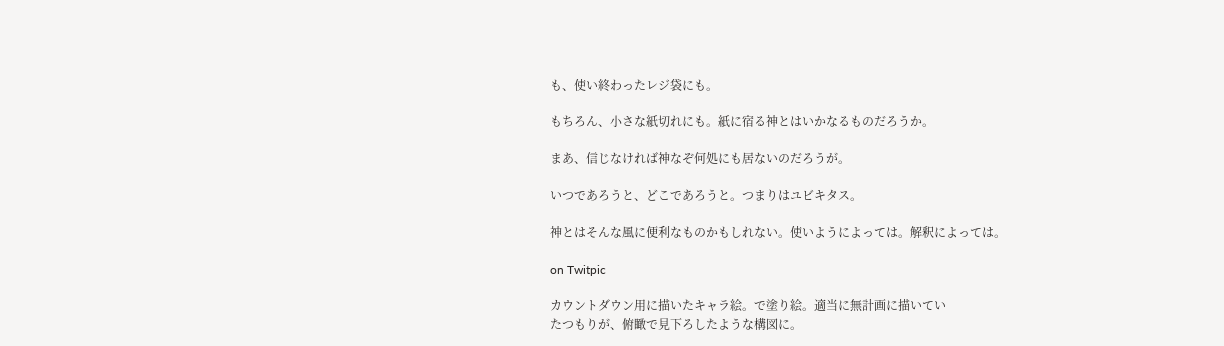も、使い終わったレジ袋にも。

もちろん、小さな紙切れにも。紙に宿る神とはいかなるものだろうか。

まあ、信じなければ神なぞ何処にも居ないのだろうが。

いつであろうと、どこであろうと。つまりはユビキタス。

神とはそんな風に便利なものかもしれない。使いようによっては。解釈によっては。

on Twitpic

カウントダウン用に描いたキャラ絵。で塗り絵。適当に無計画に描いてい
たつもりが、俯瞰で見下ろしたような構図に。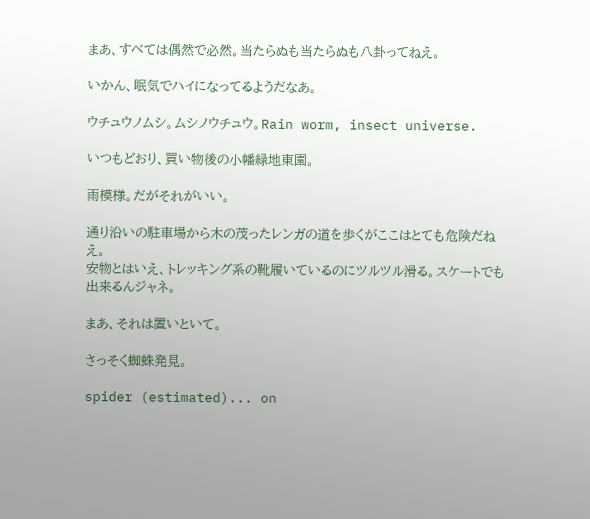まあ、すべては偶然で必然。当たらぬも当たらぬも八卦ってねえ。

いかん、眠気でハイになってるようだなあ。

ウチュウノムシ。ムシノウチュウ。Rain worm, insect universe.

いつもどおり、買い物後の小幡緑地東園。

雨模様。だがそれがいい。

通り沿いの駐車場から木の茂ったレンガの道を歩くがここはとても危険だねえ。
安物とはいえ、トレッキング系の靴履いているのにツルツル滑る。スケートでも
出来るんジャネ。

まあ、それは置いといて。

さっそく蜘蛛発見。

spider (estimated)... on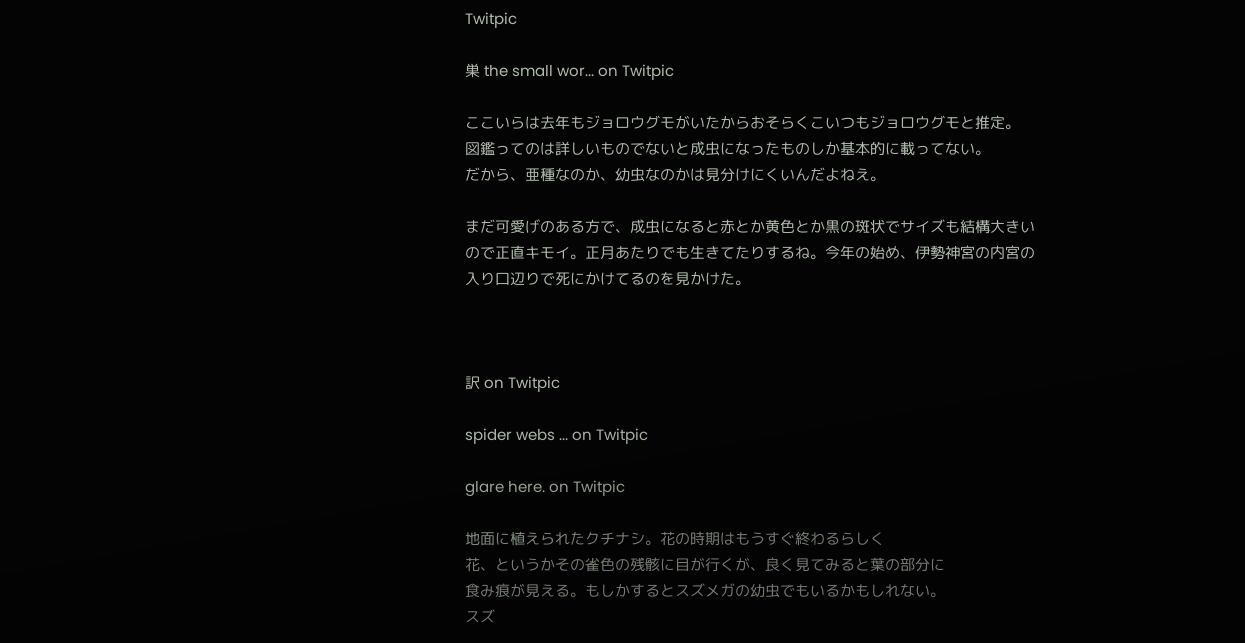Twitpic

巣 the small wor... on Twitpic

ここいらは去年もジョロウグモがいたからおそらくこいつもジョロウグモと推定。
図鑑ってのは詳しいものでないと成虫になったものしか基本的に載ってない。
だから、亜種なのか、幼虫なのかは見分けにくいんだよねえ。

まだ可愛げのある方で、成虫になると赤とか黄色とか黒の斑状でサイズも結構大きい
ので正直キモイ。正月あたりでも生きてたりするね。今年の始め、伊勢神宮の内宮の
入り口辺りで死にかけてるのを見かけた。



訳 on Twitpic

spider webs ... on Twitpic

glare here. on Twitpic

地面に植えられたクチナシ。花の時期はもうすぐ終わるらしく
花、というかその雀色の残骸に目が行くが、良く見てみると葉の部分に
食み痕が見える。もしかするとスズメガの幼虫でもいるかもしれない。
スズ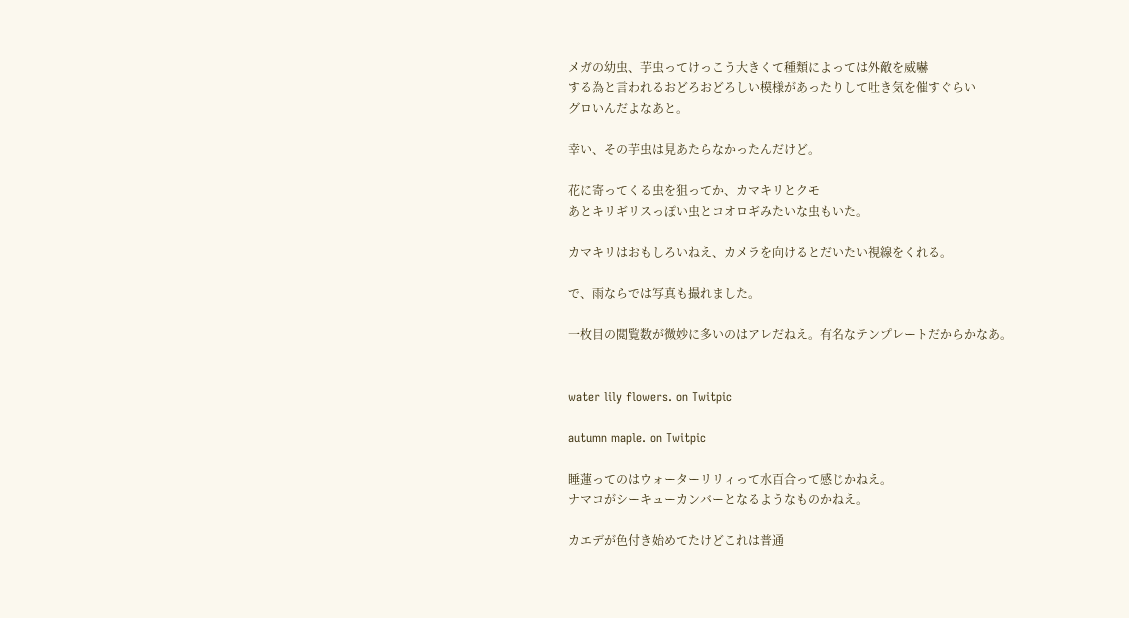メガの幼虫、芋虫ってけっこう大きくて種類によっては外敵を威嚇
する為と言われるおどろおどろしい模様があったりして吐き気を催すぐらい
グロいんだよなあと。

幸い、その芋虫は見あたらなかったんだけど。

花に寄ってくる虫を狙ってか、カマキリとクモ
あとキリギリスっぽい虫とコオロギみたいな虫もいた。

カマキリはおもしろいねえ、カメラを向けるとだいたい視線をくれる。

で、雨ならでは写真も撮れました。

一枚目の閲覧数が微妙に多いのはアレだねえ。有名なテンプレートだからかなあ。


water lily flowers. on Twitpic

autumn maple. on Twitpic

睡蓮ってのはウォーターリリィって水百合って感じかねえ。
ナマコがシーキューカンバーとなるようなものかねえ。

カエデが色付き始めてたけどこれは普通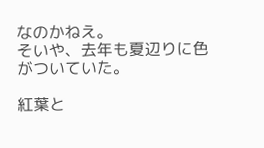なのかねえ。
そいや、去年も夏辺りに色がついていた。

紅葉と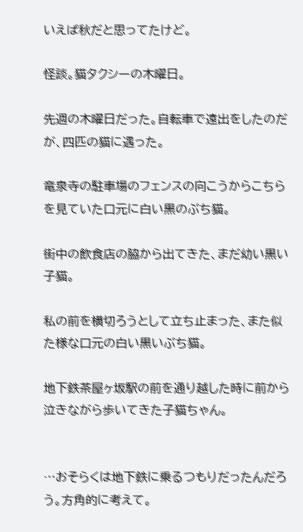いえば秋だと思ってたけど。

怪談。猫タクシーの木曜日。

先週の木曜日だった。自転車で遠出をしたのだが、四匹の猫に遇った。

竜泉寺の駐車場のフェンスの向こうからこちらを見ていた口元に白い黒のぶち猫。

街中の飲食店の脇から出てきた、まだ幼い黒い子猫。

私の前を横切ろうとして立ち止まった、また似た様な口元の白い黒いぶち猫。

地下鉄茶屋ヶ坂駅の前を通り越した時に前から泣きながら歩いてきた子猫ちゃん。


…おそらくは地下鉄に乗るつもりだったんだろう。方角的に考えて。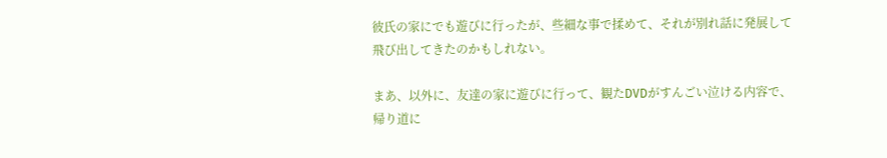彼氏の家にでも遊びに行ったが、些細な事で揉めて、それが別れ話に発展して
飛び出してきたのかもしれない。

まあ、以外に、友達の家に遊びに行って、観たDVDがすんごい泣ける内容で、
帰り道に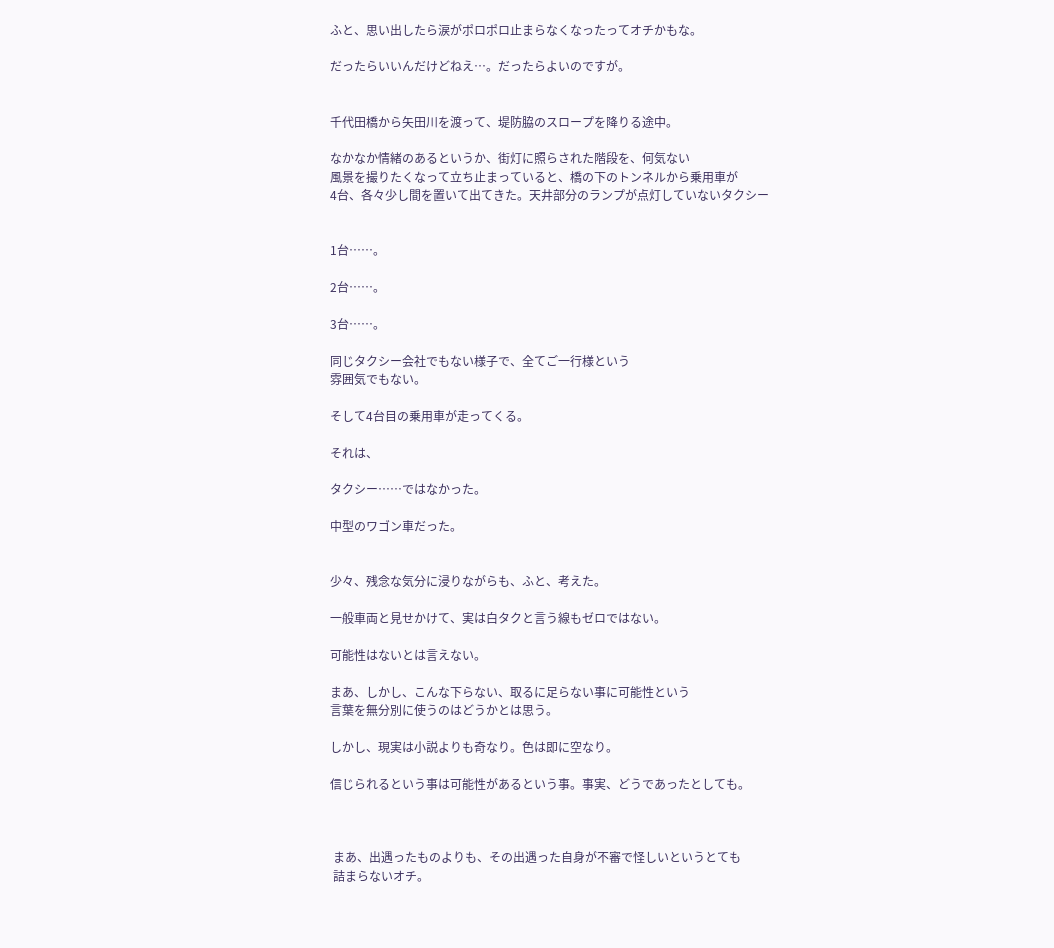ふと、思い出したら涙がポロポロ止まらなくなったってオチかもな。

だったらいいんだけどねえ…。だったらよいのですが。


千代田橋から矢田川を渡って、堤防脇のスロープを降りる途中。

なかなか情緒のあるというか、街灯に照らされた階段を、何気ない
風景を撮りたくなって立ち止まっていると、橋の下のトンネルから乗用車が
4台、各々少し間を置いて出てきた。天井部分のランプが点灯していないタクシー


1台……。

2台……。

3台……。

同じタクシー会社でもない様子で、全てご一行様という
雰囲気でもない。

そして4台目の乗用車が走ってくる。

それは、

タクシー……ではなかった。

中型のワゴン車だった。


少々、残念な気分に浸りながらも、ふと、考えた。

一般車両と見せかけて、実は白タクと言う線もゼロではない。

可能性はないとは言えない。

まあ、しかし、こんな下らない、取るに足らない事に可能性という
言葉を無分別に使うのはどうかとは思う。

しかし、現実は小説よりも奇なり。色は即に空なり。

信じられるという事は可能性があるという事。事実、どうであったとしても。



 まあ、出遇ったものよりも、その出遇った自身が不審で怪しいというとても
 詰まらないオチ。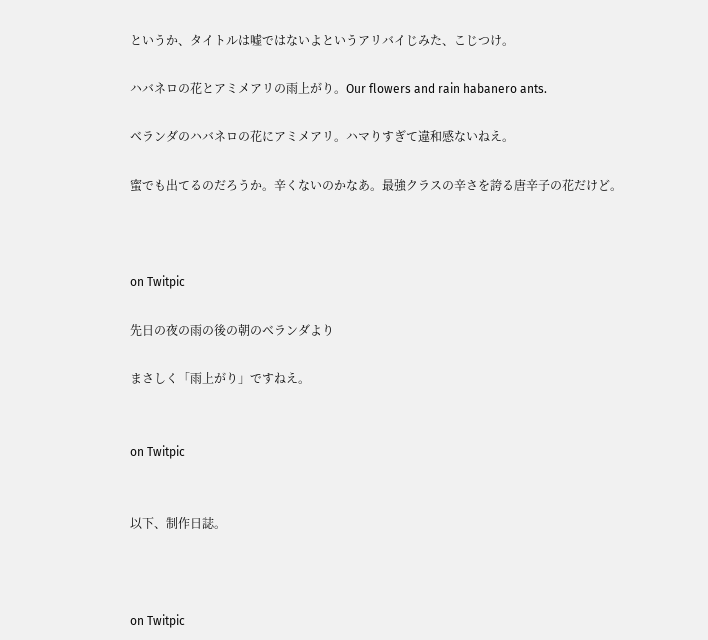というか、タイトルは嘘ではないよというアリバイじみた、こじつけ。

ハバネロの花とアミメアリの雨上がり。Our flowers and rain habanero ants.

ベランダのハバネロの花にアミメアリ。ハマりすぎて違和感ないねえ。

蜜でも出てるのだろうか。辛くないのかなあ。最強クラスの辛さを誇る唐辛子の花だけど。



on Twitpic

先日の夜の雨の後の朝のベランダより

まさしく「雨上がり」ですねえ。


on Twitpic


以下、制作日誌。



on Twitpic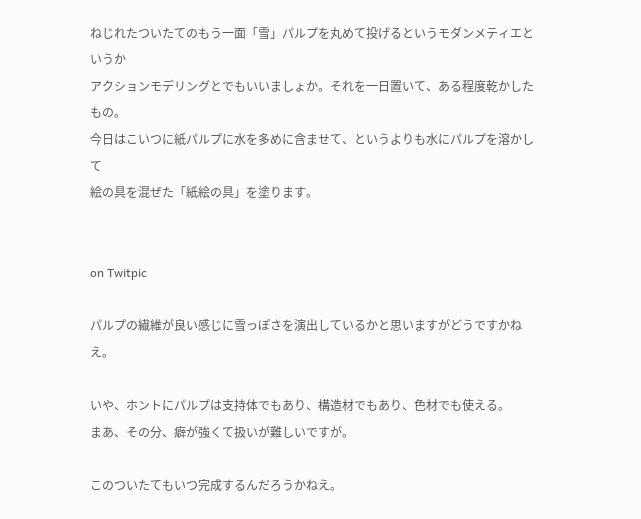ねじれたついたてのもう一面「雪」パルプを丸めて投げるというモダンメティエというか
アクションモデリングとでもいいましょか。それを一日置いて、ある程度乾かしたもの。
今日はこいつに紙パルプに水を多めに含ませて、というよりも水にパルプを溶かして
絵の具を混ぜた「紙絵の具」を塗ります。


on Twitpic

パルプの繊維が良い感じに雪っぽさを演出しているかと思いますがどうですかねえ。

いや、ホントにパルプは支持体でもあり、構造材でもあり、色材でも使える。
まあ、その分、癖が強くて扱いが難しいですが。

このついたてもいつ完成するんだろうかねえ。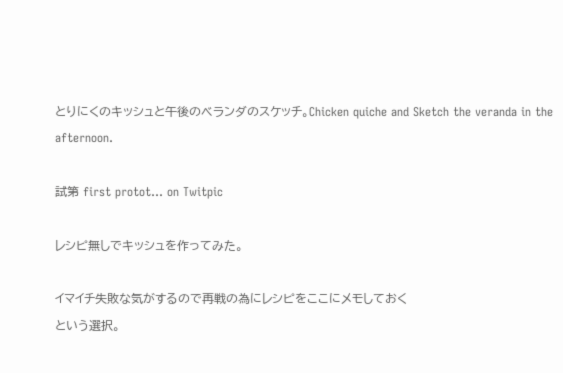とりにくのキッシュと午後のベランダのスケッチ。Chicken quiche and Sketch the veranda in the afternoon.

試第 first protot... on Twitpic

レシピ無しでキッシュを作ってみた。

イマイチ失敗な気がするので再戦の為にレシピをここにメモしておく
という選択。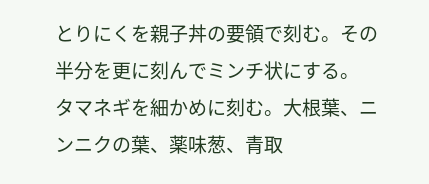とりにくを親子丼の要領で刻む。その半分を更に刻んでミンチ状にする。
タマネギを細かめに刻む。大根葉、ニンニクの葉、薬味葱、青取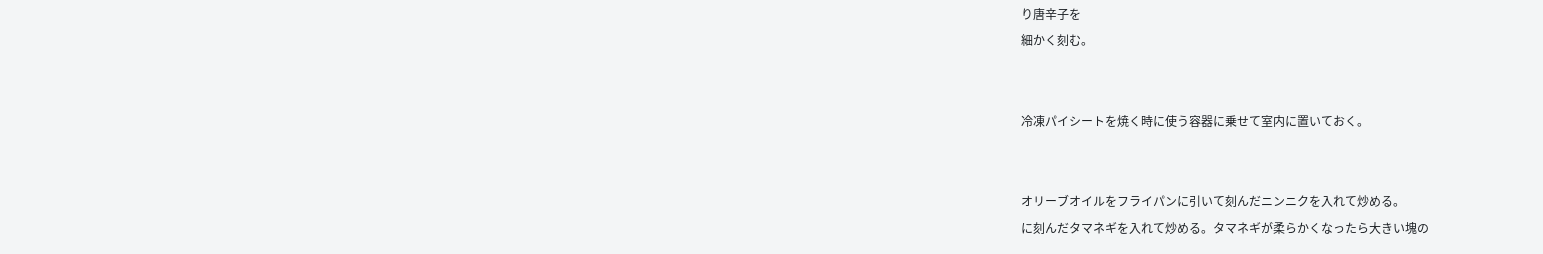り唐辛子を
細かく刻む。


冷凍パイシートを焼く時に使う容器に乗せて室内に置いておく。


オリーブオイルをフライパンに引いて刻んだニンニクを入れて炒める。
に刻んだタマネギを入れて炒める。タマネギが柔らかくなったら大きい塊の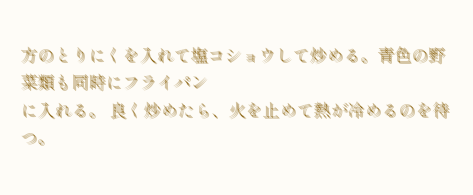方のとりにくを入れて塩コショウして炒める。青色の野菜類も同時にフライパン
に入れる。 良く炒めたら、火を止めて熱が冷めるのを待つ。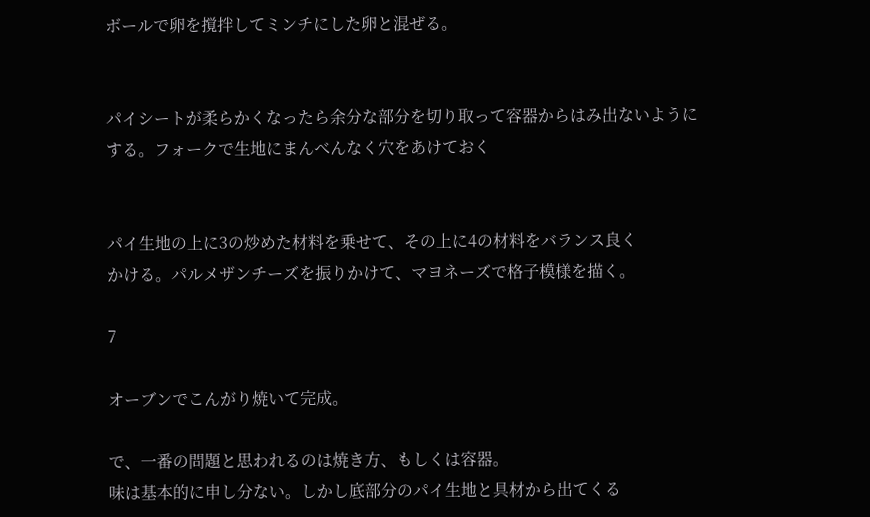ボールで卵を撹拌してミンチにした卵と混ぜる。


パイシートが柔らかくなったら余分な部分を切り取って容器からはみ出ないように
する。フォークで生地にまんべんなく穴をあけておく


パイ生地の上に3の炒めた材料を乗せて、その上に4の材料をバランス良く
かける。パルメザンチーズを振りかけて、マヨネーズで格子模様を描く。

7

オーブンでこんがり焼いて完成。

で、一番の問題と思われるのは焼き方、もしくは容器。
味は基本的に申し分ない。しかし底部分のパイ生地と具材から出てくる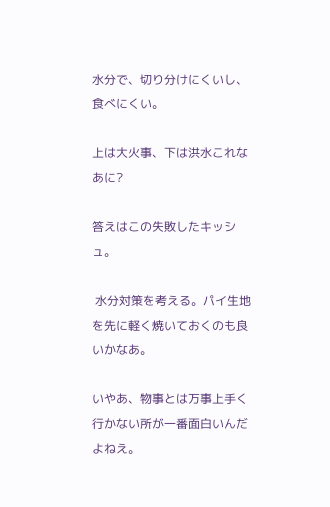水分で、切り分けにくいし、食べにくい。

上は大火事、下は洪水これなあに?

答えはこの失敗したキッシュ。

 水分対策を考える。パイ生地を先に軽く焼いておくのも良いかなあ。

いやあ、物事とは万事上手く行かない所が一番面白いんだよねえ。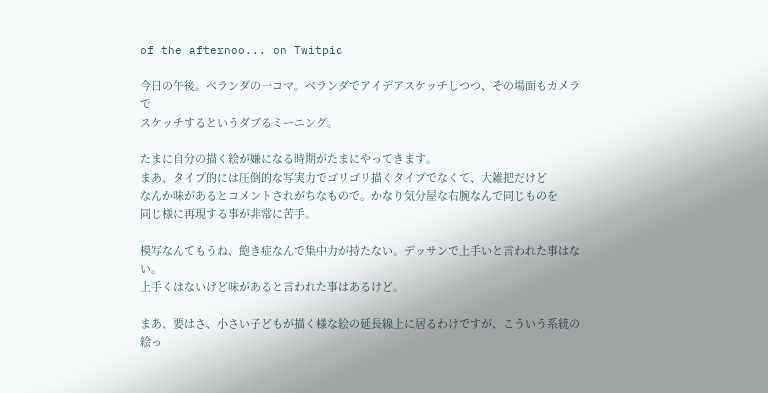of the afternoo... on Twitpic

今日の午後。ベランダの一コマ。ベランダでアイデアスケッチしつつ、その場面もカメラで
スケッチするというダブるミーニング。

たまに自分の描く絵が嫌になる時期がたまにやってきます。
まあ、タイプ的には圧倒的な写実力でゴリゴリ描くタイプでなくて、大雑把だけど
なんか味があるとコメントされがちなもので。かなり気分屋な右腕なんで同じものを
同じ様に再現する事が非常に苦手。

模写なんてもうね、飽き症なんで集中力が持たない。デッサンで上手いと言われた事はない。
上手くはないけど味があると言われた事はあるけど。

まあ、要はさ、小さい子どもが描く様な絵の延長線上に居るわけですが、こういう系統の
絵っ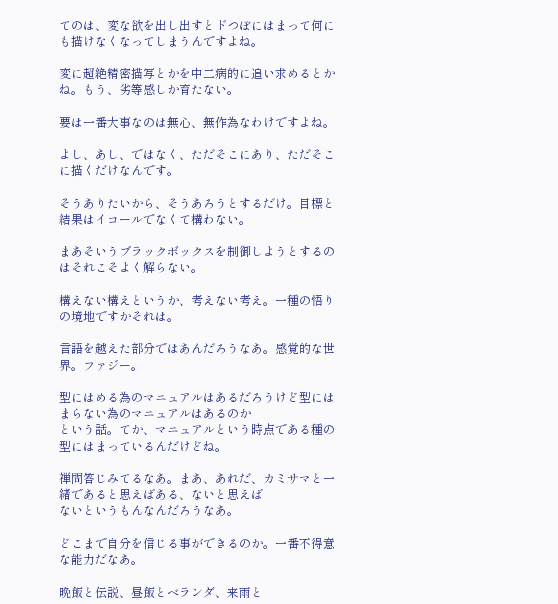てのは、変な欲を出し出すとドつぼにはまって何にも描けなくなってしまうんですよね。

変に超絶精密描写とかを中二病的に追い求めるとかね。もう、劣等感しか育たない。

要は一番大事なのは無心、無作為なわけですよね。

よし、あし、ではなく、ただそこにあり、ただそこに描くだけなんです。

そうありたいから、そうあろうとするだけ。目標と結果はイコールでなくて構わない。

まあそいうブラックボックスを制御しようとするのはそれこそよく解らない。

構えない構えというか、考えない考え。一種の悟りの境地ですかそれは。

言語を越えた部分ではあんだろうなあ。感覚的な世界。ファジー。

型にはめる為のマニュアルはあるだろうけど型にはまらない為のマニュアルはあるのか
という話。てか、マニュアルという時点である種の型にはまっているんだけどね。

禅問答じみてるなあ。まあ、あれだ、カミサマと一緒であると思えばある、ないと思えば
ないというもんなんだろうなあ。

どこまで自分を信じる事ができるのか。一番不得意な能力だなあ。

晩飯と伝説、昼飯とベランダ、来雨と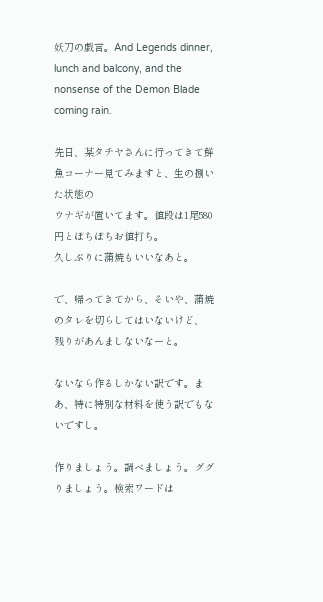妖刀の戯言。And Legends dinner, lunch and balcony, and the nonsense of the Demon Blade coming rain.

先日、某タチヤさんに行ってきて鮮魚コーナー見てみますと、生の捌いた状態の
ウナギが置いてます。値段は1尾580円とぼちぼちお値打ち。
久しぶりに蒲焼もいいなあと。

で、帰ってきてから、そいや、蒲焼のタレを切らしてはいないけど、
残りがあんましないなーと。

ないなら作るしかない訳です。まあ、特に特別な材料を使う訳でもないですし。

作りましょう。調べましょう。ググりましょう。検索ワードは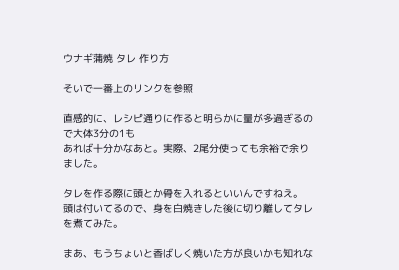ウナギ蒲焼 タレ 作り方

そいで一番上のリンクを参照

直感的に、レシピ通りに作ると明らかに量が多過ぎるので大体3分の1も
あれば十分かなあと。実際、2尾分使っても余裕で余りました。

タレを作る際に頭とか骨を入れるといいんですねえ。
頭は付いてるので、身を白焼きした後に切り離してタレを煮てみた。

まあ、もうちょいと香ばしく焼いた方が良いかも知れな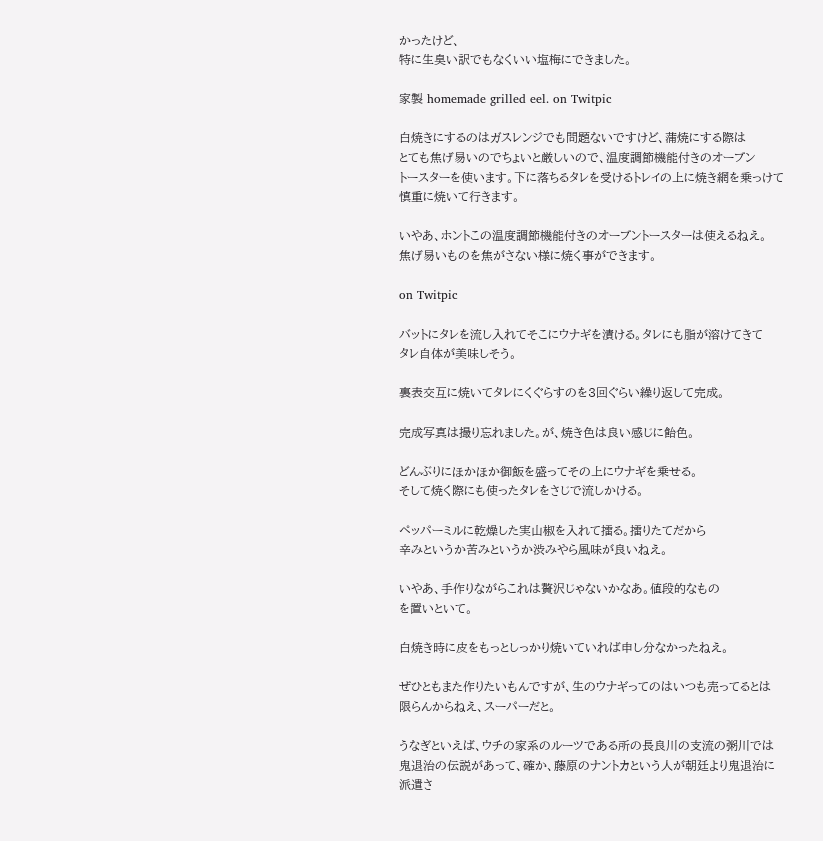かったけど、
特に生臭い訳でもなくいい塩梅にできました。

家製 homemade grilled eel. on Twitpic

白焼きにするのはガスレンジでも問題ないですけど、蒲焼にする際は
とても焦げ易いのでちょいと厳しいので、温度調節機能付きのオーブン
トースターを使います。下に落ちるタレを受けるトレイの上に焼き網を乗っけて
慎重に焼いて行きます。

いやあ、ホントこの温度調節機能付きのオーブントースターは使えるねえ。
焦げ易いものを焦がさない様に焼く事ができます。

on Twitpic

バットにタレを流し入れてそこにウナギを漬ける。タレにも脂が溶けてきて
タレ自体が美味しそう。

裏表交互に焼いてタレにくぐらすのを3回ぐらい繰り返して完成。

完成写真は撮り忘れました。が、焼き色は良い感じに飴色。

どんぶりにほかほか御飯を盛ってその上にウナギを乗せる。
そして焼く際にも使ったタレをさじで流しかける。

ペッパーミルに乾燥した実山椒を入れて擂る。擂りたてだから
辛みというか苦みというか渋みやら風味が良いねえ。

いやあ、手作りながらこれは贅沢じゃないかなあ。値段的なもの
を置いといて。

白焼き時に皮をもっとしっかり焼いていれば申し分なかったねえ。

ぜひともまた作りたいもんですが、生のウナギってのはいつも売ってるとは
限らんからねえ、スーパーだと。

うなぎといえば、ウチの家系のルーツである所の長良川の支流の粥川では
鬼退治の伝説があって、確か、藤原のナントカという人が朝廷より鬼退治に
派遣さ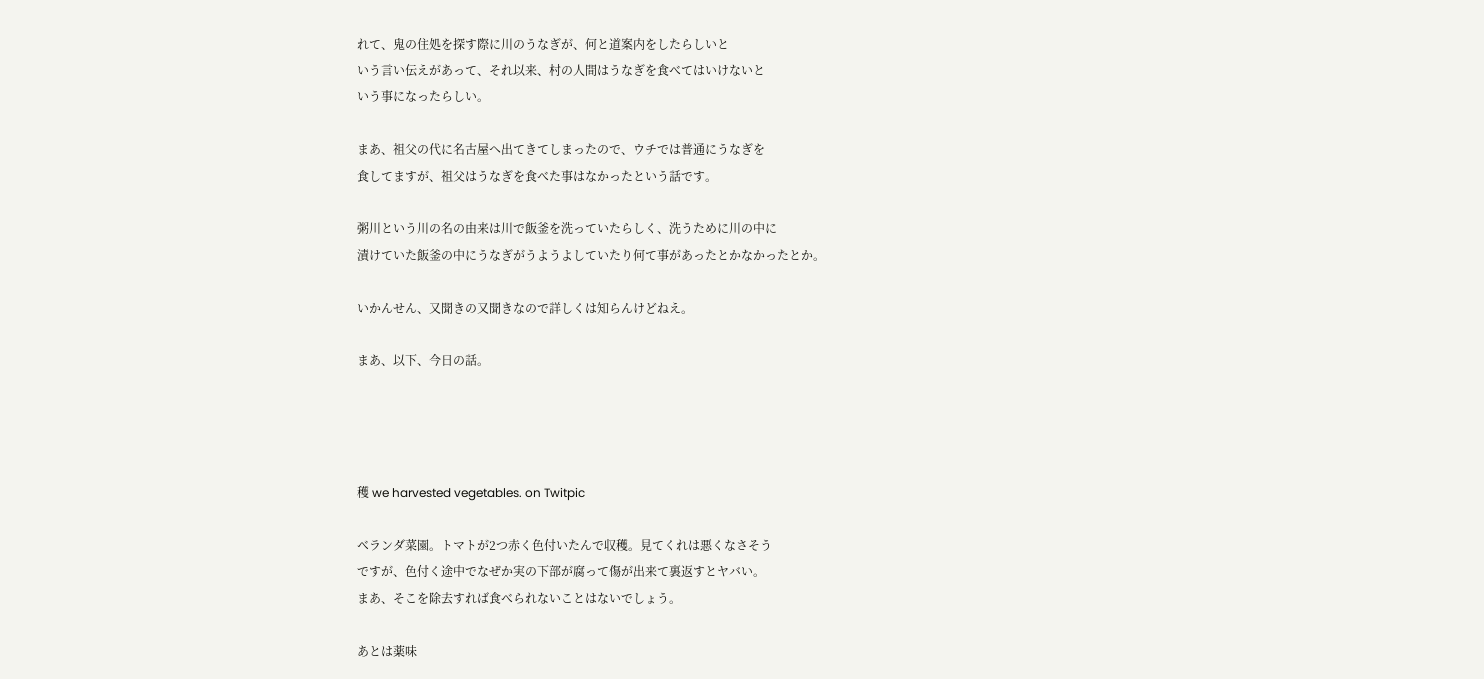れて、鬼の住処を探す際に川のうなぎが、何と道案内をしたらしいと
いう言い伝えがあって、それ以来、村の人間はうなぎを食べてはいけないと
いう事になったらしい。

まあ、祖父の代に名古屋へ出てきてしまったので、ウチでは普通にうなぎを
食してますが、祖父はうなぎを食べた事はなかったという話です。

粥川という川の名の由来は川で飯釜を洗っていたらしく、洗うために川の中に
漬けていた飯釜の中にうなぎがうようよしていたり何て事があったとかなかったとか。

いかんせん、又聞きの又聞きなので詳しくは知らんけどねえ。

まあ、以下、今日の話。




穫 we harvested vegetables. on Twitpic

ベランダ菜園。トマトが2つ赤く色付いたんで収穫。見てくれは悪くなさそう
ですが、色付く途中でなぜか実の下部が腐って傷が出来て裏返すとヤバい。
まあ、そこを除去すれば食べられないことはないでしょう。

あとは薬味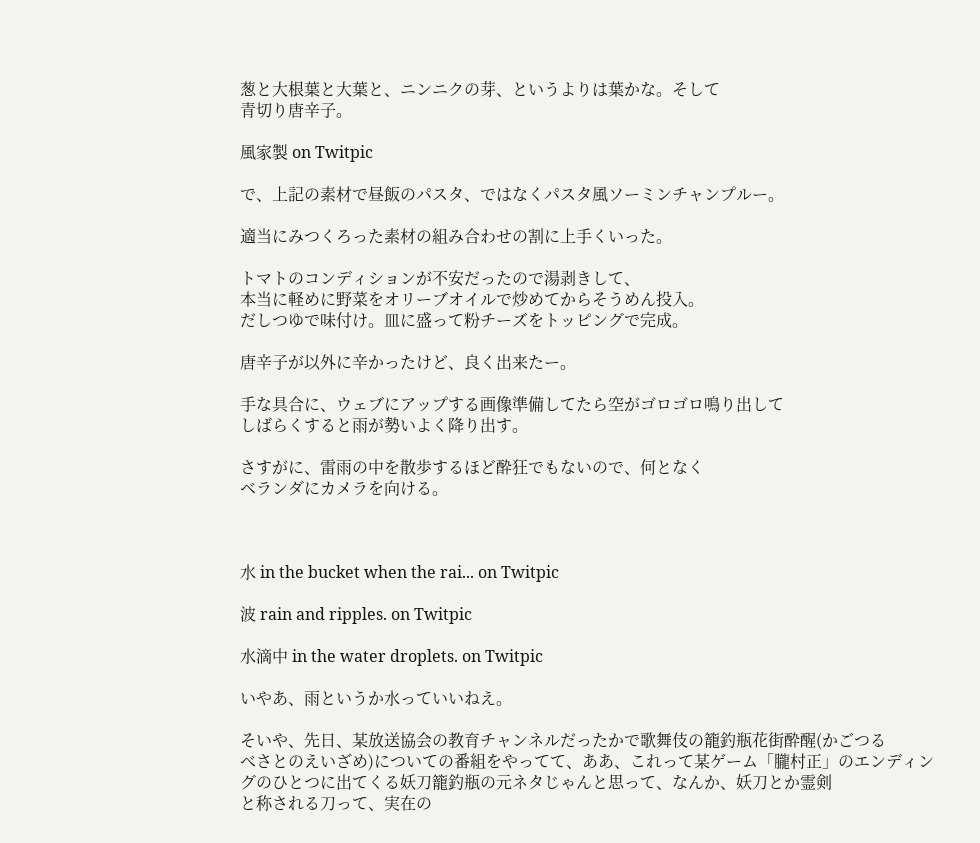葱と大根葉と大葉と、ニンニクの芽、というよりは葉かな。そして
青切り唐辛子。

風家製 on Twitpic

で、上記の素材で昼飯のパスタ、ではなくパスタ風ソーミンチャンプルー。

適当にみつくろった素材の組み合わせの割に上手くいった。

トマトのコンディションが不安だったので湯剥きして、
本当に軽めに野菜をオリーブオイルで炒めてからそうめん投入。
だしつゆで味付け。皿に盛って粉チーズをトッピングで完成。

唐辛子が以外に辛かったけど、良く出来たー。

手な具合に、ウェブにアップする画像準備してたら空がゴロゴロ鳴り出して
しばらくすると雨が勢いよく降り出す。

さすがに、雷雨の中を散歩するほど酔狂でもないので、何となく
ベランダにカメラを向ける。



水 in the bucket when the rai... on Twitpic

波 rain and ripples. on Twitpic

水滴中 in the water droplets. on Twitpic

いやあ、雨というか水っていいねえ。

そいや、先日、某放送協会の教育チャンネルだったかで歌舞伎の籠釣瓶花街酔醒(かごつる
べさとのえいざめ)についての番組をやってて、ああ、これって某ゲーム「朧村正」のエンディングのひとつに出てくる妖刀籠釣瓶の元ネタじゃんと思って、なんか、妖刀とか霊剣
と称される刀って、実在の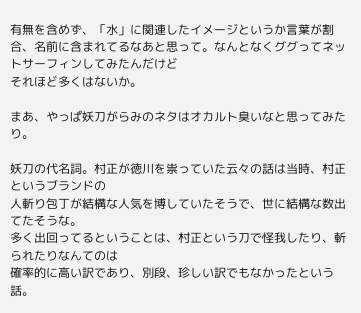有無を含めず、「水」に関連したイメージというか言葉が割合、名前に含まれてるなあと思って。なんとなくググってネットサーフィンしてみたんだけど
それほど多くはないか。

まあ、やっぱ妖刀がらみのネタはオカルト臭いなと思ってみたり。

妖刀の代名詞。村正が徳川を祟っていた云々の話は当時、村正というブランドの
人斬り包丁が結構な人気を博していたそうで、世に結構な数出てたそうな。
多く出回ってるということは、村正という刀で怪我したり、斬られたりなんてのは
確率的に高い訳であり、別段、珍しい訳でもなかったという話。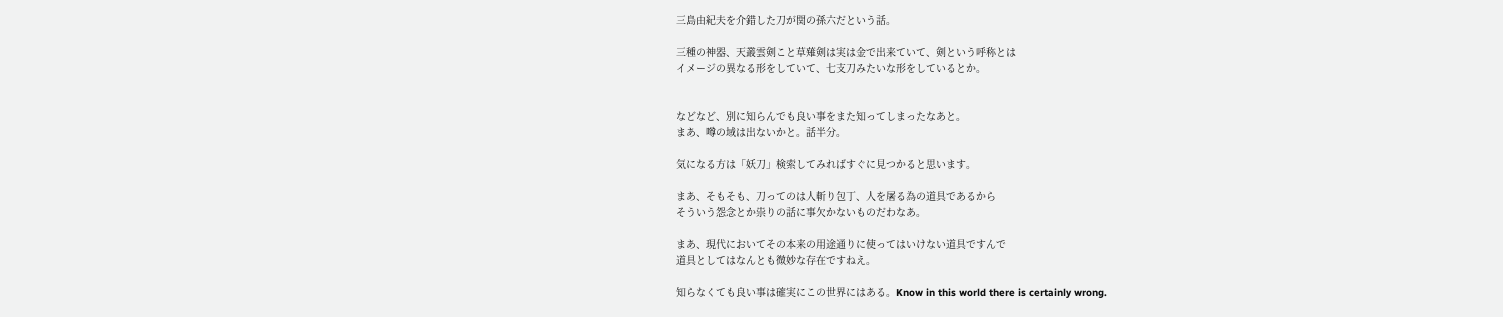三島由紀夫を介錯した刀が関の孫六だという話。

三種の神器、天叢雲剣こと草薙剣は実は金で出来ていて、剣という呼称とは
イメージの異なる形をしていて、七支刀みたいな形をしているとか。


などなど、別に知らんでも良い事をまた知ってしまったなあと。
まあ、噂の域は出ないかと。話半分。

気になる方は「妖刀」検索してみればすぐに見つかると思います。

まあ、そもそも、刀ってのは人斬り包丁、人を屠る為の道具であるから
そういう怨念とか祟りの話に事欠かないものだわなあ。

まあ、現代においてその本来の用途通りに使ってはいけない道具ですんで
道具としてはなんとも微妙な存在ですねえ。

知らなくても良い事は確実にこの世界にはある。Know in this world there is certainly wrong.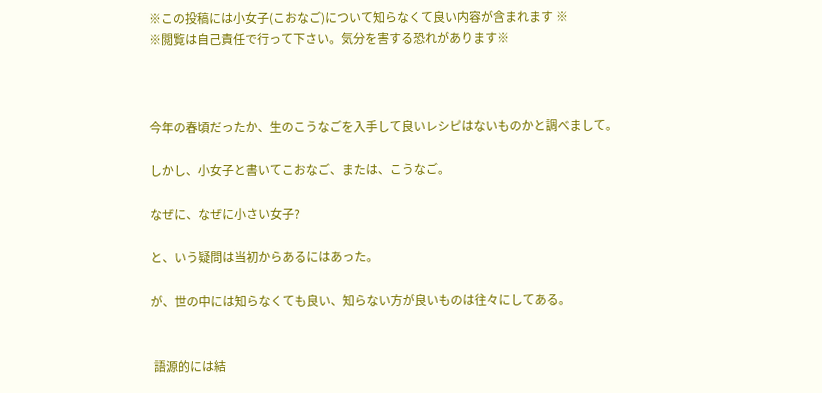※この投稿には小女子(こおなご)について知らなくて良い内容が含まれます ※
※閲覧は自己責任で行って下さい。気分を害する恐れがあります※



今年の春頃だったか、生のこうなごを入手して良いレシピはないものかと調べまして。

しかし、小女子と書いてこおなご、または、こうなご。

なぜに、なぜに小さい女子?

と、いう疑問は当初からあるにはあった。

が、世の中には知らなくても良い、知らない方が良いものは往々にしてある。


 語源的には結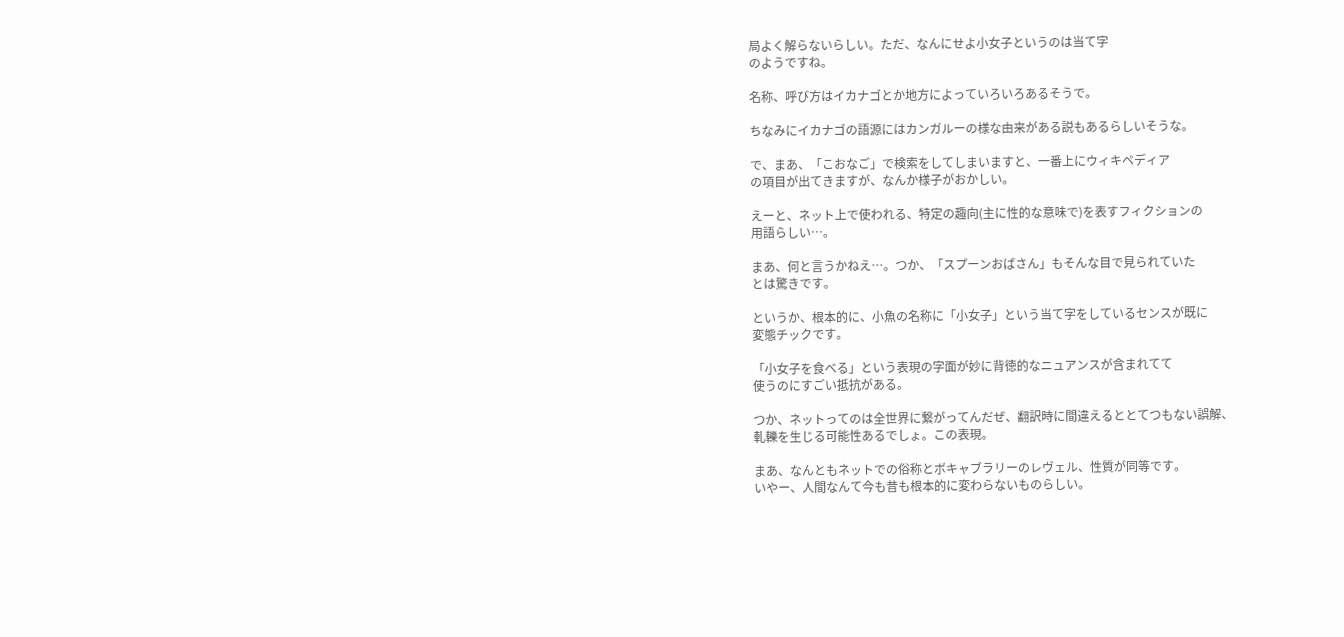局よく解らないらしい。ただ、なんにせよ小女子というのは当て字
のようですね。

名称、呼び方はイカナゴとか地方によっていろいろあるそうで。

ちなみにイカナゴの語源にはカンガルーの様な由来がある説もあるらしいそうな。

で、まあ、「こおなご」で検索をしてしまいますと、一番上にウィキペディア
の項目が出てきますが、なんか様子がおかしい。

えーと、ネット上で使われる、特定の趣向(主に性的な意味で)を表すフィクションの
用語らしい…。

まあ、何と言うかねえ…。つか、「スプーンおばさん」もそんな目で見られていた
とは驚きです。

というか、根本的に、小魚の名称に「小女子」という当て字をしているセンスが既に
変態チックです。

「小女子を食べる」という表現の字面が妙に背徳的なニュアンスが含まれてて
使うのにすごい抵抗がある。

つか、ネットってのは全世界に繋がってんだぜ、翻訳時に間違えるととてつもない誤解、
軋轢を生じる可能性あるでしょ。この表現。

まあ、なんともネットでの俗称とボキャブラリーのレヴェル、性質が同等です。
いやー、人間なんて今も昔も根本的に変わらないものらしい。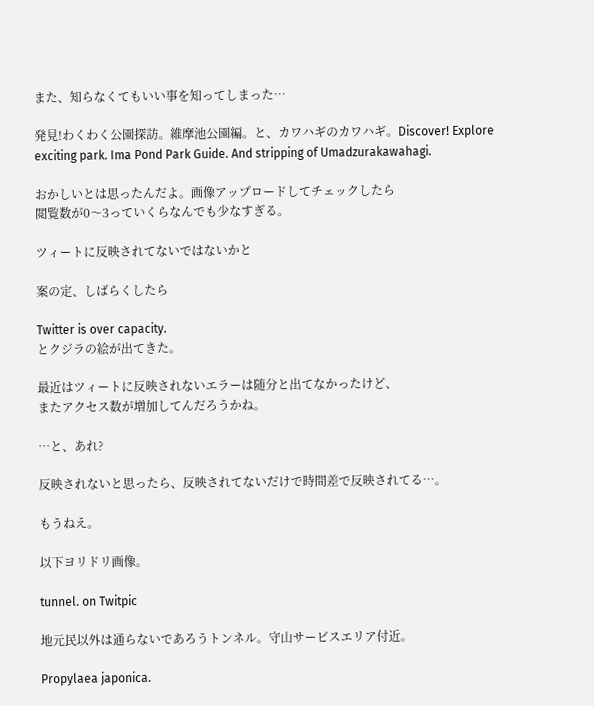また、知らなくてもいい事を知ってしまった…

発見!わくわく公園探訪。維摩池公園編。と、カワハギのカワハギ。Discover! Explore exciting park. Ima Pond Park Guide. And stripping of Umadzurakawahagi.

おかしいとは思ったんだよ。画像アップロードしてチェックしたら
閲覧数が0〜3っていくらなんでも少なすぎる。

ツィートに反映されてないではないかと

案の定、しばらくしたら

Twitter is over capacity.
とクジラの絵が出てきた。

最近はツィートに反映されないエラーは随分と出てなかったけど、
またアクセス数が増加してんだろうかね。

…と、あれ?

反映されないと思ったら、反映されてないだけで時間差で反映されてる…。

もうねえ。

以下ヨリドリ画像。

tunnel. on Twitpic

地元民以外は通らないであろうトンネル。守山サービスエリア付近。

Propylaea japonica.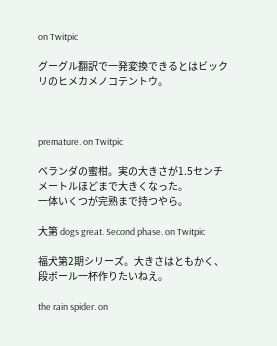on Twitpic

グーグル翻訳で一発変換できるとはビックリのヒメカメノコテントウ。



premature. on Twitpic

ベランダの蜜柑。実の大きさが1.5センチメートルほどまで大きくなった。
一体いくつが完熟まで持つやら。

大第 dogs great. Second phase. on Twitpic

福犬第2期シリーズ。大きさはともかく、段ボール一杯作りたいねえ。

the rain spider. on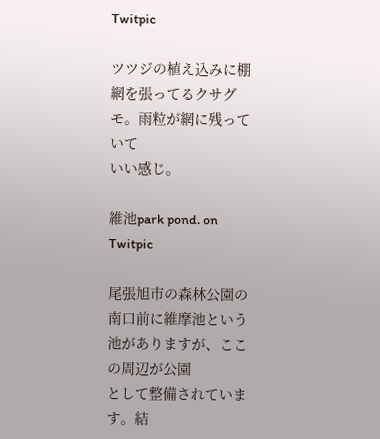Twitpic

ツツジの植え込みに棚網を張ってるクサグモ。雨粒が網に残っていて
いい感じ。

維池park pond. on Twitpic

尾張旭市の森林公園の南口前に維摩池という池がありますが、ここの周辺が公園
として整備されています。結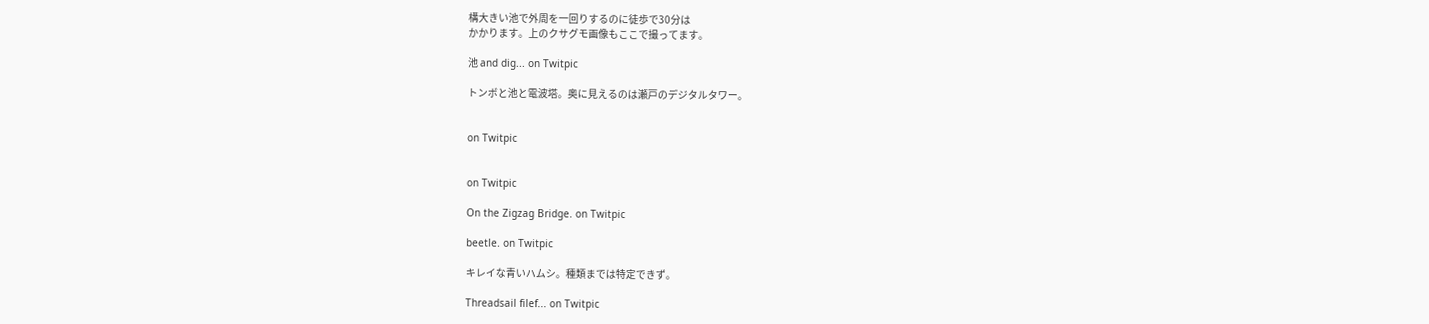構大きい池で外周を一回りするのに徒歩で30分は
かかります。上のクサグモ画像もここで撮ってます。

池 and dig... on Twitpic

トンボと池と電波塔。奥に見えるのは瀬戸のデジタルタワー。


on Twitpic


on Twitpic

On the Zigzag Bridge. on Twitpic

beetle. on Twitpic

キレイな青いハムシ。種類までは特定できず。

Threadsail filef... on Twitpic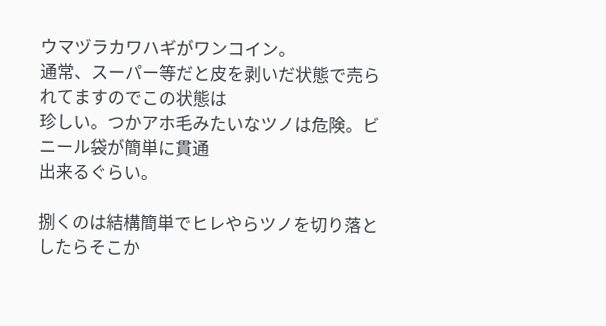ウマヅラカワハギがワンコイン。
通常、スーパー等だと皮を剥いだ状態で売られてますのでこの状態は
珍しい。つかアホ毛みたいなツノは危険。ビニール袋が簡単に貫通
出来るぐらい。

捌くのは結構簡単でヒレやらツノを切り落としたらそこか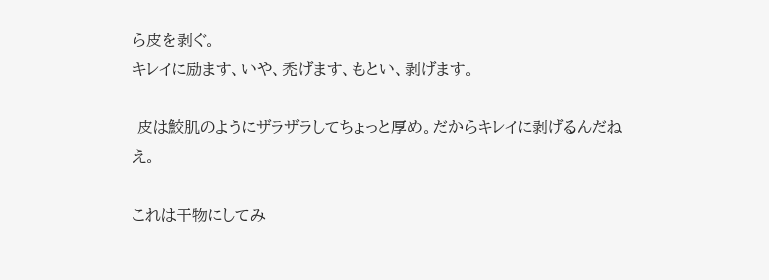ら皮を剥ぐ。
キレイに励ます、いや、禿げます、もとい、剥げます。

 皮は鮫肌のようにザラザラしてちょっと厚め。だからキレイに剥げるんだねえ。

これは干物にしてみ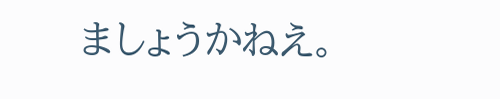ましょうかねえ。